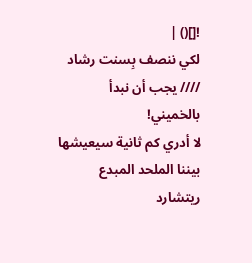![]() |
لكي ننصف بِسنت رشاد //// يجب أن نبدأ بالخميني!
لا أدري كم ثانية سيعيشها بيننا الملحد المبدع ريتشارد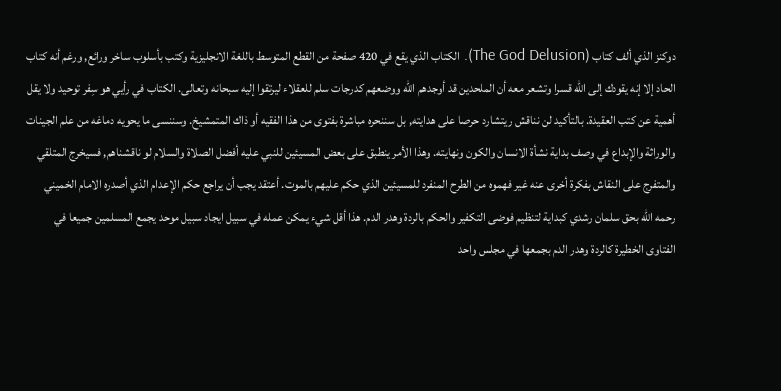دوكنز الذي ألف كتاب (The God Delusion). الكتاب الذي يقع في 420 صفحة من القطع المتوسط باللغة الانجليزية وكتب بأسلوب ساخر ورائع, ورغم أنه كتاب الحاد إلا إنه يقودك إلى الله قسرا وتشعر معه أن الملحدين قد أوجدهم الله ووضعهم كدرجات سلم للعقلاء ليرتقوا إليه سبحانه وتعالى. الكتاب في رأيي هو سِفر توحيد ولا يقل أهمية عن كتب العقيدة. بالتأكيد لن نناقش ريتشارد حرصا على هدايته, بل سننحره مباشرة بفتوى من هذا الفقيه أو ذاك المتمشيخ. وسننسى ما يحويه دماغه من علم الجينات والوراثة والإبداع في وصف بداية نشأة الانسان والكون ونهايته. وهذا الأمر ينطبق على بعض المسيئين للنبي عليه أفضل الصلاة والسلام لو ناقشناهم, فسيخرج المتلقي والمتفرج على النقاش بفكرة أخرى عنه غير فهموه من الطرح المنفرد للمسيئين الذي حكم عليهم بالموت. أعتقد يجب أن يراجع حكم الإعدام الذي أصدره الامام الخميني رحمه الله بحق سلمان رشدي كبداية لتنظيم فوضى التكفير والحكم بالردة وهدر الدم. هذا أقل شيء يمكن عمله في سبيل ايجاد سبيل موحد يجمع المسلمين جميعا في الفتاوى الخطيرة كالردة وهدر الدم بجمعها في مجلس واحد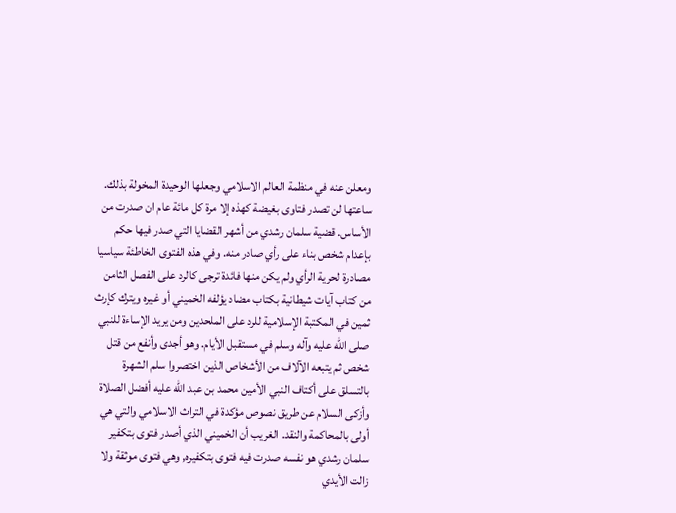ومعلن عنه في منظمة العالم الاسلامي وجعلها الوحيدة المخولة بذلك. ساعتها لن تصدر فتاوى بغيضة كهذه إلا مرة كل مائة عام ان صدرت من الأساس. قضية سلمان رشدي من أشهر القضايا التي صدر فيها حكم بإعدام شخص بناء على رأي صادر منه. وفي هذه الفتوى الخاطئة سياسيا مصادرة لحرية الرأي ولم يكن منها فائدة ترجى كالرد على الفصل الثامن من كتاب آيات شيطانية بكتاب مضاد يؤلفه الخميني أو غيره ويترك كإرث ثمين في المكتبة الإسلامية للرد على الملحدين ومن يريد الإساءة للنبي صلى الله عليه وآله وسلم في مستقبل الأيام. وهو أجدى وأنفع من قتل شخص ثم يتبعه الآلاف من الأشخاص الذين اختصروا سلم الشهرة بالتسلق على أكتاف النبي الأمين محمد بن عبد الله عليه أفضل الصلاة وأزكى السلام عن طريق نصوص مؤكدة في التراث الاسلامي والتي هي أولى بالمحاكمة والنقد. الغريب أن الخميني الذي أصدر فتوى بتكفير سلمان رشدي هو نفسه صدرت فيه فتوى بتكفيره, وهي فتوى موثقة ولا زالت الأيدي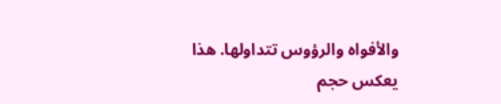والأفواه والرؤوس تتداولها. هذا يعكس حجم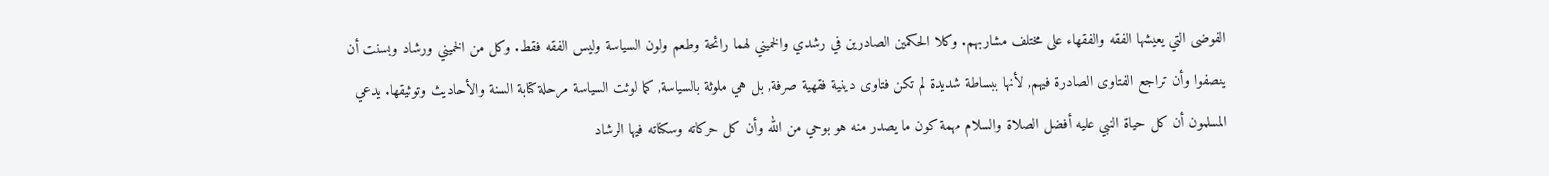الفوضى التي يعيشها الفقه والفقهاء على مختلف مشاربهم. وكلا الحكمين الصادرين في رشدي والخميني لهما رائحة وطعم ولون السياسة وليس الفقه فقط. وكل من الخميني ورشاد وبسنت أن ينصفوا وأن تراجع الفتاوى الصادرة فيهم, لأنها ببساطة شديدة لم تكن فتاوى دينية فقهية صرفة, بل هي ملوثة بالسياسة, كما لوثت السياسة مرحلة كتابة السنة والأحاديث وتوثيقها. يدعي المسلمون أن كل حياة النبي عليه أفضل الصلاة والسلام مهمة كون ما يصدر منه هو بوحي من الله وأن كل حركاته وسكناته فيها الرشاد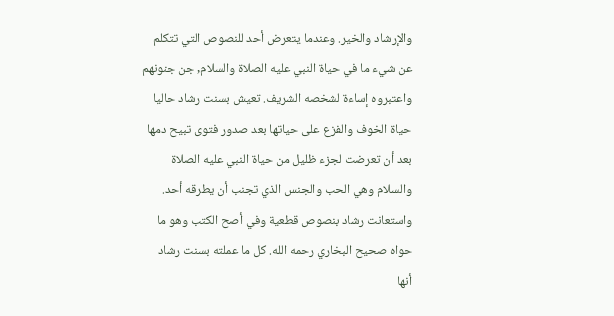والإرشاد والخير. وعندما يتعرض أحد للنصوص التي تتكلم عن شيء ما في حياة النبي عليه الصلاة والسلام, جن جنونهم واعتبروه إساءة لشخصه الشريف. تعيش بسنت رشاد حاليا حياة الخوف والفزع على حياتها بعد صدور فتوى تبيح دمها بعد أن تعرضت لجزء ظليل من حياة النبي عليه الصلاة والسلام وهي الحب والجنس الذي تجنب أن يطرقه أحد. واستعانت رشاد بنصوص قطعية وفي أصح الكتب وهو ما حواه صحيح البخاري رحمه الله. كل ما عملته بسنت رشاد أنها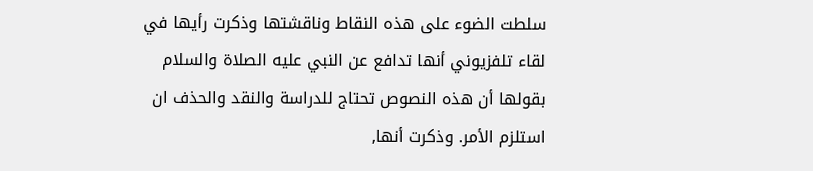سلطت الضوء على هذه النقاط وناقشتها وذكرت رأيها في لقاء تلفزيوني أنها تدافع عن النبي عليه الصلاة والسلام بقولها أن هذه النصوص تحتاج للدراسة والنقد والحذف ان استلزم الأمر. وذكرت أنها,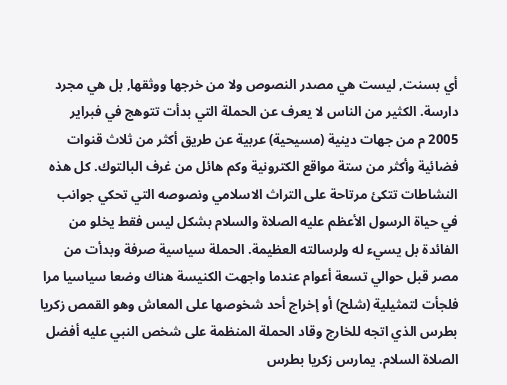أي بسنت, ليست هي مصدر النصوص ولا من خرجها ووثقها, بل هي مجرد دارسة. الكثير من الناس لا يعرف عن الحملة التي بدأت تتوهج في فبراير 2005 م من جهات دينية (مسيحية) عربية عن طريق أكثر من ثلاث قنوات فضائية وأكثر من ستة مواقع الكترونية وكم هائل من غرف البالتوك. كل هذه النشاطات تتكئ مرتاحة على التراث الاسلامي ونصوصه التي تحكي جوانب في حياة الرسول الأعظم عليه الصلاة والسلام بشكل ليس فقط يخلو من الفائدة بل يسيء له ولرسالته العظيمة. الحملة سياسية صرفة وبدأت من مصر قبل حوالي تسعة أعوام عندما واجهت الكنيسة هناك وضعا سياسيا مرا فلجأت لتمثيلية (شلح) أو إخراج أحد شخوصها على المعاش وهو القمص زكريا بطرس الذي اتجه للخارج وقاد الحملة المنظمة على شخص النبي عليه أفضل الصلاة السلام. يمارس زكريا بطرس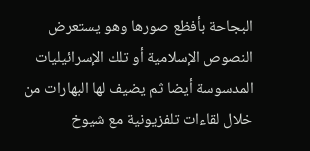البجاحة بأفظع صورها وهو يستعرض النصوص الإسلامية أو تلك الإسرائيليات المدسوسة أيضا ثم يضيف لها البهارات من خلال لقاءات تلفزيونية مع شيوخ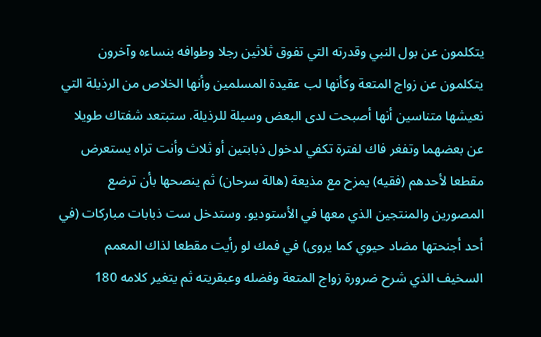يتكلمون عن بول النبي وقدرته التي تفوق ثلاثين رجلا وطوافه بنساءه وآخرون يتكلمون عن زواج المتعة وكأنها لب عقيدة المسلمين وأنها الخلاص من الرذيلة التي نعيشها متناسين أنها أصبحت لدى البعض وسيلة للرذيلة. ستبتعد شفتاك طويلا عن بعضهما وتفغر فاك لفترة تكفي لدخول ذبابتين أو ثلاث وأنت تراه يستعرض مقطعا لأحدهم (فقيه) يمزح مع مذيعة (هالة سرحان) ثم ينصحها بأن ترضع المصورين والمنتجين الذي معها في الأستوديو. وستدخل ست ذبابات مباركات (في أحد أجنحتها مضاد حيوي كما يروى) في فمك لو رأيت مقطعا لذاك المعمم السخيف الذي شرح ضرورة زواج المتعة وفضله وعبقريته ثم يتغير كلامه 180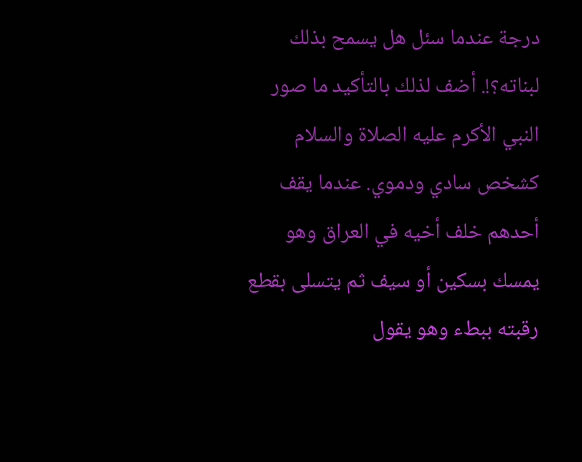درجة عندما سئل هل يسمح بذلك لبناته؟!. أضف لذلك بالتأكيد ما صور النبي الأكرم عليه الصلاة والسلام كشخص سادي ودموي. عندما يقف أحدهم خلف أخيه في العراق وهو يمسك بسكين أو سيف ثم يتسلى بقطع رقبته ببطء وهو يقول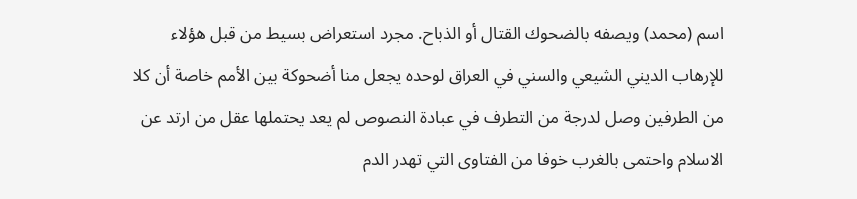اسم (محمد) ويصفه بالضحوك القتال أو الذباح. مجرد استعراض بسيط من قبل هؤلاء للإرهاب الديني الشيعي والسني في العراق لوحده يجعل منا أضحوكة بين الأمم خاصة أن كلا من الطرفين وصل لدرجة من التطرف في عبادة النصوص لم يعد يحتملها عقل من ارتد عن الاسلام واحتمى بالغرب خوفا من الفتاوى التي تهدر الدم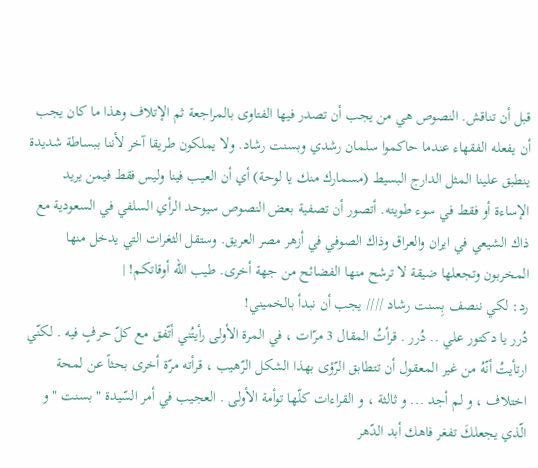قبل أن تناقش. النصوص هي من يجب أن تصدر فيها الفتاوى بالمراجعة ثم الإتلاف وهذا ما كان يجب أن يفعله الفقهاء عندما حاكموا سلمان رشدي وبسنت رشاد. ولا يملكون طريقا آخر لأننا ببساطة شديدة ينطبق علينا المثل الدارج البسيط (مسمارك منك يا لوحة) أي أن العيب فينا وليس فقط فيمن يريد الإساءة أو فقط في سوء طويته. أتصور أن تصفية بعض النصوص سيوحد الرأي السلفي في السعودية مع ذاك الشيعي في ايران والعراق وذاك الصوفي في أزهر مصر العريق. وستقل الثغرات التي يدخل منها المخربون وتجعلها ضيقة لا ترشح منها الفضائح من جهة أخرى. طيب الله أوقاتكم! |
رد: لكي ننصف بِسنت رشاد //// يجب أن نبدأ بالخميني!
دُرر يا دكتور علي .. دُرر . قرأتُ المقال 3 مرّات ، في المرة الأولى رأيتُني أتّفق مع كلّ حرفٍ فيه . لكنّي ارتأيتُ أنّهُ من غير المعقول أن تتطابق الرّؤى بهذا الشكل الرّهيب ، قرأته مرّة أخرى بحثاً عن لمحة اختلاف ، و لم أجد ... و ثالثة ، و القراءات كلّها توأمة الأولى . العجيب في أمر السّيدة " بسنت " و الّذي يجعلكَ تفغر فاهك أبد الدّهر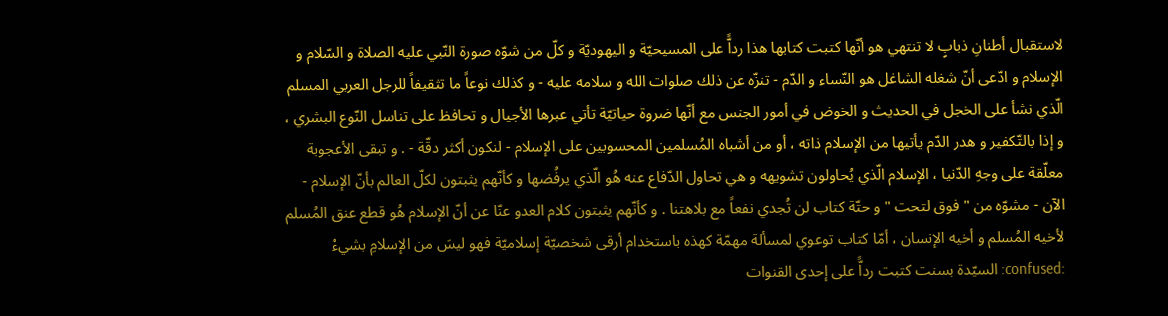لاستقبال أطنانِ ذبابٍ لا تنتهي هو أنّها كتبت كتابها هذا رداًّ على المسيحيّة و اليهوديّة و كلّ من شوّه صورة النّبي عليه الصلاة و السّلام و الإسلام و ادّعى أنّ شغله الشاغل هو النّساء و الدّم - تنزّه عن ذلك صلوات الله و سلامه عليه - و كذلك نوعاً ما تثقيفاً للرجل العربي المسلم الّذي نشأ على الخجل في الحديث و الخوض في أمور الجنس مع أنّها ضروة حياتيّة تأتي عبرها الأجيال و تحافظ على تناسل النّوع البشري ، و إذا بالتّكفير و هدر الدّم يأتيها من الإسلام ذاته ، أو من أشباه المُسلمين المحسوبين على الإسلام - لنكون أكثر دقّة - . و تبقى الأعجوبة معلّقة على وجهِ الدّنيا ، الإسلام الّذي يُحاولون تشويهه و هي تحاول الدّفاع عنه هُو الّذي يرفُضها و كأنّهم يثبتون لكلّ العالم بأنّ الإسلام - الآن - مشوّه من " فوق لتحت " و حتّة كتاب لن تُجدي نفعاً مع بلاهتنا . و كأنّهم يثبتون كلام العدو عنّا عن أنّ الإسلام هُو قطع عنق المُسلم لأخيه المُسلم و أخيه الإنسان ، أمّا كتاب توعوي لمسألة مهمّة كهذه باستخدام أرقى شخصيّة إسلاميّة فهو ليسَ من الإسلامِ بشيءْ :confused: السيّدة بسنت كتبت رداًّ على إحدى القنوات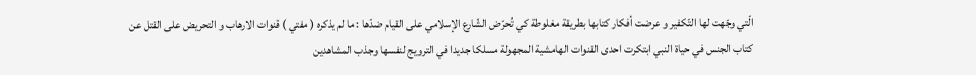الّتي وجّهت لها التّكفير و عرضت أفكار كتابها بطريقة مغلوطة كي تُحرّض الشّارع الإسلامي على القيام ضدّها : ما لم يذكره ( مفتي ) قنوات الارهاب و التحريض على القتل عن كتاب الجنس في حياة النبي ابتكرت احدى القنوات الهامشية المجهولة مسلكا جديدا في الترويج لنفسها وجذب المشاهدين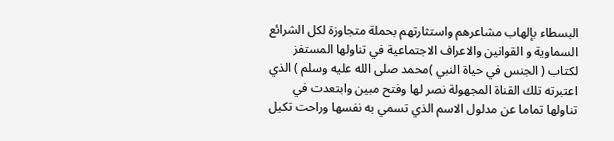البسطاء بإلهاب مشاعرهم واستثارتهم بحملة متجاوزة لكل الشرائع السماوية و القوانين والاعراف الاجتماعية في تناولها المستفز لكتاب ( الجنس في حياة النبي )محمد صلى الله عليه وسلم ) الذي اعتبرته تلك القناة المجهولة نصر لها وفتح مبين وابتعدت في تناولها تماما عن مدلول الاسم الذي تسمي به نفسها وراحت تكيل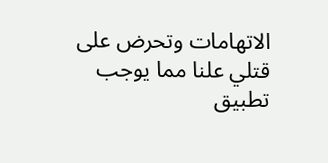الاتهامات وتحرض على قتلي علنا مما يوجب تطبيق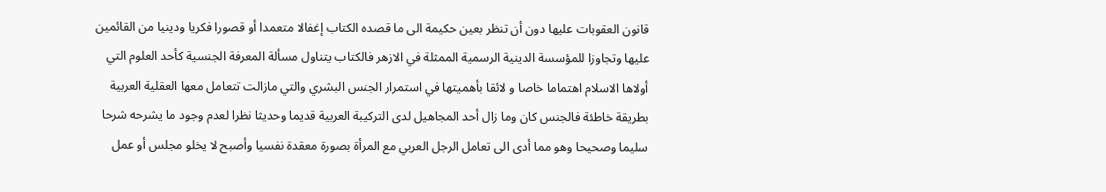قانون العقوبات عليها دون أن تنظر بعين حكيمة الى ما قصده الكتاب إغفالا متعمدا أو قصورا فكريا ودينيا من القائمين عليها وتجاوزا للمؤسسة الدينية الرسمية الممثلة في الازهر فالكتاب يتناول مسألة المعرفة الجنسية كأحد العلوم التي أولاها الاسلام اهتماما خاصا و لائقا بأهميتها في استمرار الجنس البشري والتي مازالت تتعامل معها العقلية العربية بطريقة خاطئة فالجنس كان وما زال أحد المجاهيل لدى التركيبة العربية قديما وحديثا نظرا لعدم وجود ما يشرحه شرحا سليما وصحيحا وهو مما أدى الى تعامل الرجل العربي مع المرأة بصورة معقدة نفسيا وأصبح لا يخلو مجلس أو عمل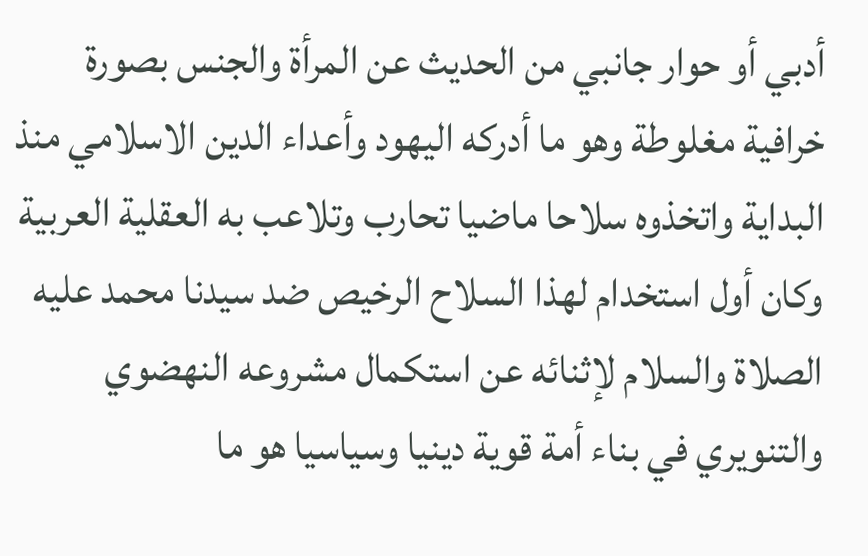أدبي أو حوار جانبي من الحديث عن المرأة والجنس بصورة خرافية مغلوطة وهو ما أدركه اليهود وأعداء الدين الاسلامي منذ البداية واتخذوه سلاحا ماضيا تحارب وتلاعب به العقلية العربية وكان أول استخدام لهذا السلاح الرخيص ضد سيدنا محمد عليه الصلاة والسلام لإثنائه عن استكمال مشروعه النهضوي والتنويري في بناء أمة قوية دينيا وسياسيا هو ما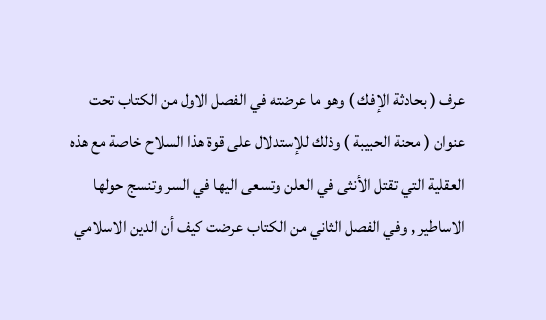عرف ( بحادثة الإفك ) وهو ما عرضته في الفصل الاول من الكتاب تحت عنوان ( محنة الحبيبة ) وذلك للإستدلال على قوة هذا السلاح خاصة مع هذه العقلية التي تقتل الأنثى في العلن وتسعى اليها في السر وتنسج حولها الاساطير , وفي الفصل الثاني من الكتاب عرضت كيف أن الدين الاسلامي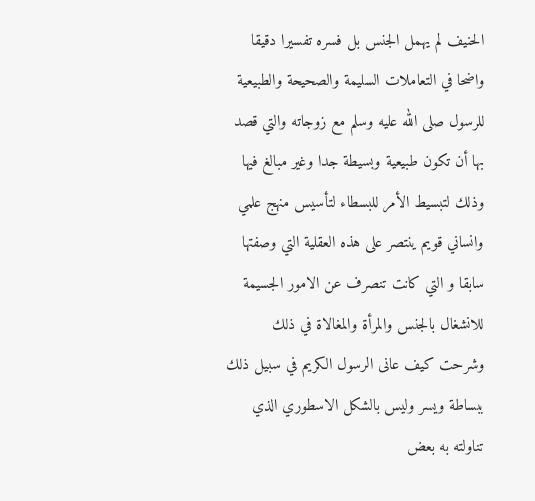الحنيف لم يهمل الجنس بل فسره تفسيرا دقيقا واضحا في التعاملات السليمة والصحيحة والطبيعية للرسول صلى الله عليه وسلم مع زوجاته والتي قصد بها أن تكون طبيعية وبسيطة جدا وغير مبالغ فيها وذلك لتبسيط الأمر للبسطاء لتأسيس منهج علمي وانساني قويم ينتصر على هذه العقلية التي وصفتها سابقا و التي كانت تنصرف عن الامور الجسيمة للانشغال بالجنس والمرأة والمغالاة في ذلك وشرحت كيف عانى الرسول الكريم في سبيل ذلك ببساطة ويسر وليس بالشكل الاسطوري الذي تناولته به بعض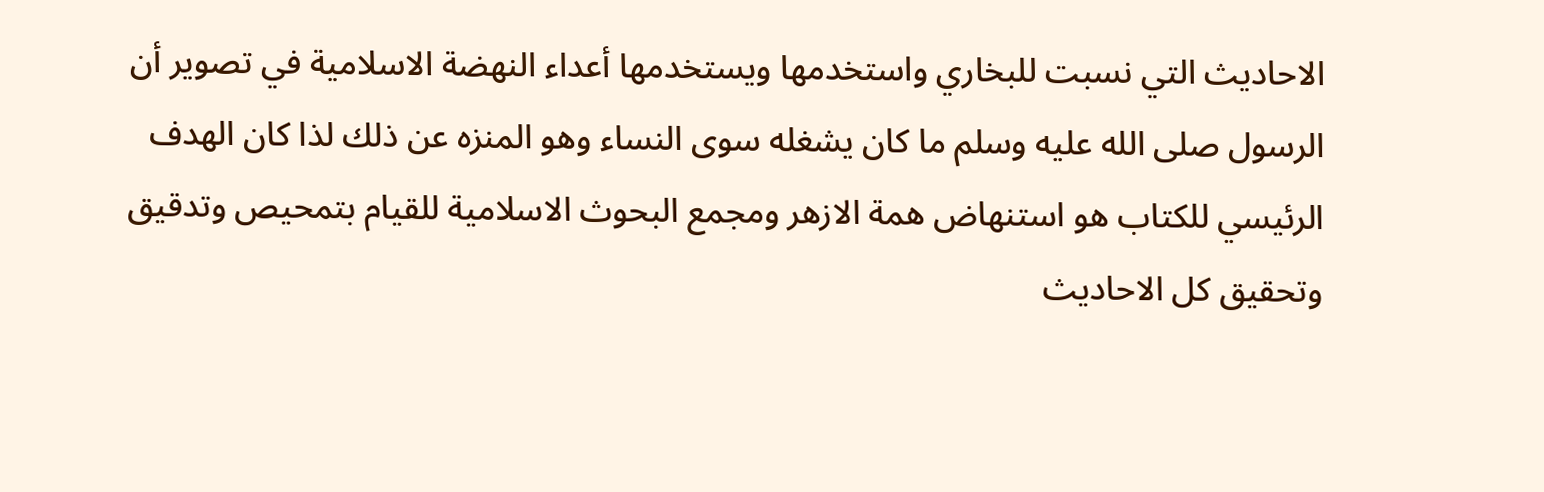الاحاديث التي نسبت للبخاري واستخدمها ويستخدمها أعداء النهضة الاسلامية في تصوير أن الرسول صلى الله عليه وسلم ما كان يشغله سوى النساء وهو المنزه عن ذلك لذا كان الهدف الرئيسي للكتاب هو استنهاض همة الازهر ومجمع البحوث الاسلامية للقيام بتمحيص وتدقيق وتحقيق كل الاحاديث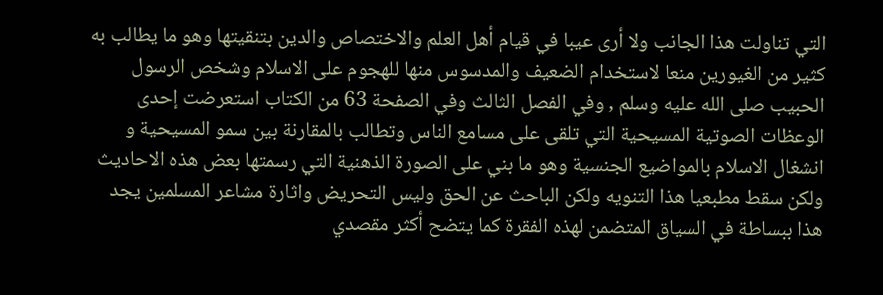التي تناولت هذا الجانب ولا أرى عيبا في قيام أهل العلم والاختصاص والدين بتنقيتها وهو ما يطالب به كثير من الغيورين منعا لاستخدام الضعيف والمدسوس منها للهجوم على الاسلام وشخص الرسول الحبيب صلى الله عليه وسلم , وفي الفصل الثالث وفي الصفحة 63 من الكتاب استعرضت إحدى الوعظات الصوتية المسيحية التي تلقى على مسامع الناس وتطالب بالمقارنة بين سمو المسيحية و انشغال الاسلام بالمواضيع الجنسية وهو ما بني على الصورة الذهنية التي رسمتها بعض هذه الاحاديث ولكن سقط مطبعيا هذا التنويه ولكن الباحث عن الحق وليس التحريض واثارة مشاعر المسلمين يجد هذا ببساطة في السياق المتضمن لهذه الفقرة كما يتضح أكثر مقصدي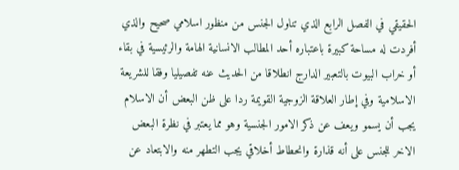الحقيقي في الفصل الرابع الذي تناول الجنس من منظور اسلامي صحيح والذي أفردت له مساحة كبيرة باعتباره أحد المطالب الانسانية الهامة والرئيسية في بقاء أو خراب البيوت بالتعبير الدارج انطلاقا من الحديث عنه تفصيليا وفقا للشريعة الاسلامية وفي إطار العلاقة الزوجية القويمة ردا على ظن البعض أن الاسلام يجب أن يسمو ويعف عن ذكر الامور الجنسية وهو مما يعتبر في نظرة البعض الاخر للجنس على أنه قذارة وانحطاط أخلاقي يجب التطهر منه والابتعاد عن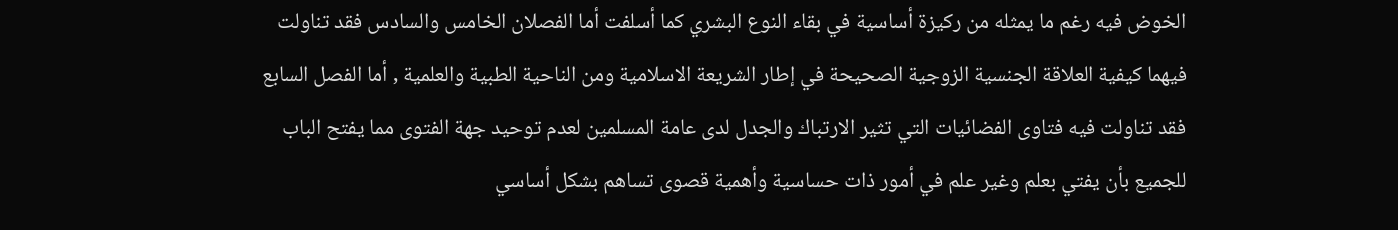الخوض فيه رغم ما يمثله من ركيزة أساسية في بقاء النوع البشري كما أسلفت أما الفصلان الخامس والسادس فقد تناولت فيهما كيفية العلاقة الجنسية الزوجية الصحيحة في إطار الشريعة الاسلامية ومن الناحية الطبية والعلمية , أما الفصل السابع فقد تناولت فيه فتاوى الفضائيات التي تثير الارتباك والجدل لدى عامة المسلمين لعدم توحيد جهة الفتوى مما يفتح الباب للجميع بأن يفتي بعلم وغير علم في أمور ذات حساسية وأهمية قصوى تساهم بشكل أساسي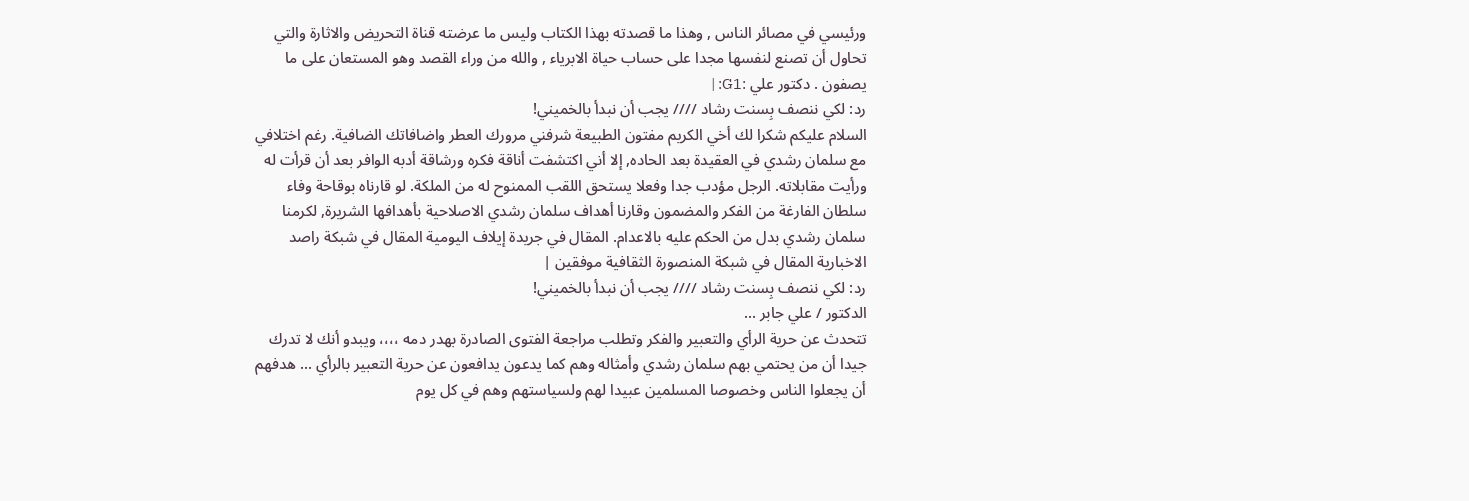ورئيسي في مصائر الناس , وهذا ما قصدته بهذا الكتاب وليس ما عرضته قناة التحريض والاثارة والتي تحاول أن تصنع لنفسها مجدا على حساب حياة الابرياء , والله من وراء القصد وهو المستعان على ما يصفون . دكتور علي :G1: |
رد: لكي ننصف بِسنت رشاد //// يجب أن نبدأ بالخميني!
السلام عليكم شكرا لك أخي الكريم مفتون الطبيعة شرفني مرورك العطر واضافاتك الضافية. رغم اختلافي مع سلمان رشدي في العقيدة بعد الحاده, إلا أني اكتشفت أناقة فكره ورشاقة أدبه الوافر بعد أن قرأت له ورأيت مقابلاته. الرجل مؤدب جدا وفعلا يستحق اللقب الممنوح له من الملكة. لو قارناه بوقاحة وفاء سلطان الفارغة من الفكر والمضمون وقارنا أهداف سلمان رشدي الاصلاحية بأهدافها الشريرة, لكرمنا سلمان رشدي بدل من الحكم عليه بالاعدام. المقال في جريدة إيلاف اليومية المقال في شبكة راصد الاخبارية المقال في شبكة المنصورة الثقافية موفقين |
رد: لكي ننصف بِسنت رشاد //// يجب أن نبدأ بالخميني!
الدكتور / علي جابر ...
تتحدث عن حرية الرأي والتعبير والفكر وتطلب مراجعة الفتوى الصادرة بهدر دمه ،،،، ويبدو أنك لا تدرك جيدا أن من يحتمي بهم سلمان رشدي وأمثاله وهم كما يدعون يدافعون عن حرية التعبير بالرأي ... هدفهم أن يجعلوا الناس وخصوصا المسلمين عبيدا لهم ولسياستهم وهم في كل يوم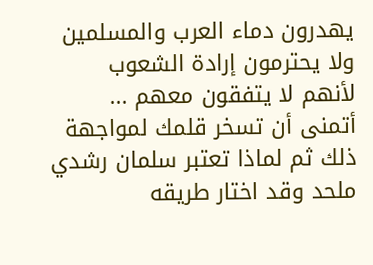يهدرون دماء العرب والمسلمين ولا يحترمون إرادة الشعوب لأنهم لا يتفقون معهم ... أتمنى أن تسخر قلمك لمواجهة ذلك ثم لماذا تعتبر سلمان رشدي ملحد وقد اختار طريقه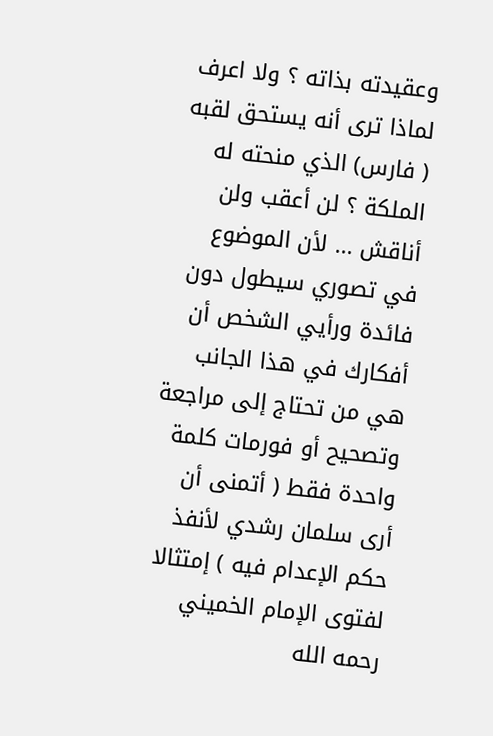وعقيدته بذاته ؟ ولا اعرف لماذا ترى أنه يستحق لقبه ( فارس) الذي منحته له الملكة ؟ لن أعقب ولن أناقش ... لأن الموضوع في تصوري سيطول دون فائدة ورأيي الشخص أن أفكارك في هذا الجانب هي من تحتاج إلى مراجعة وتصحيح أو فورمات كلمة واحدة فقط ( أتمنى أن أرى سلمان رشدي لأنفذ حكم الإعدام فيه ) إمتثالا لفتوى الإمام الخميني رحمه الله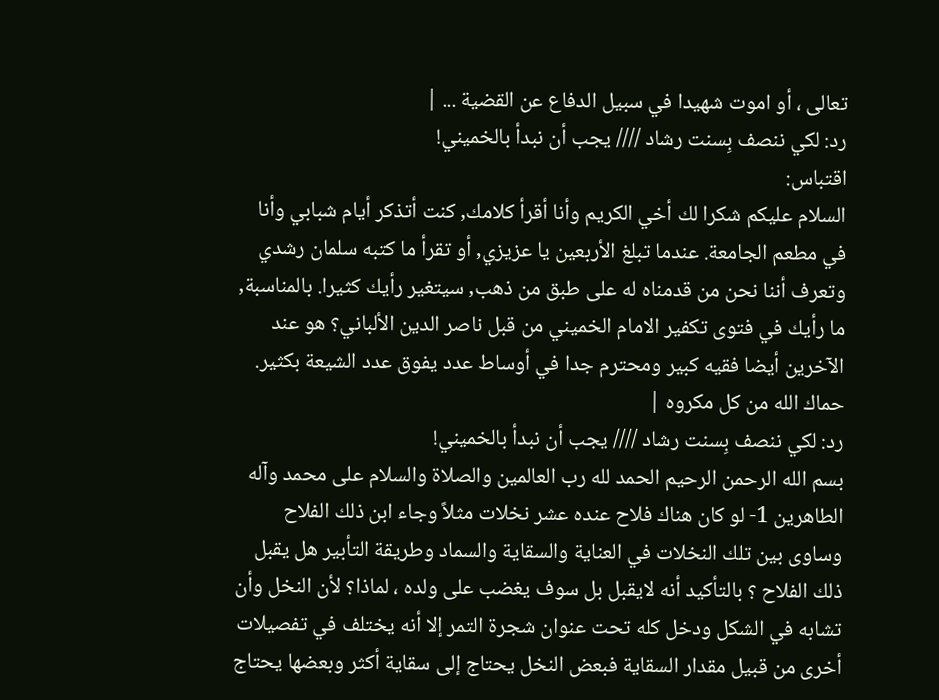تعالى ، أو اموت شهيدا في سبيل الدفاع عن القضية ... |
رد: لكي ننصف بِسنت رشاد //// يجب أن نبدأ بالخميني!
اقتباس:
السلام عليكم شكرا لك أخي الكريم وأنا أقرأ كلامك, كنت أتذكر أيام شبابي وأنا في مطعم الجامعة. عندما تبلغ الأربعين يا عزيزي, أو تقرأ ما كتبه سلمان رشدي وتعرف أننا نحن من قدمناه له على طبق من ذهب, سيتغير رأيك كثيرا. بالمناسبة, ما رأيك في فتوى تكفير الامام الخميني من قبل ناصر الدين الألباني؟ هو عند الآخرين أيضا فقيه كبير ومحترم جدا في أوساط عدد يفوق عدد الشيعة بكثير. حماك الله من كل مكروه |
رد: لكي ننصف بِسنت رشاد //// يجب أن نبدأ بالخميني!
بسم الله الرحمن الرحيم الحمد لله رب العالمين والصلاة والسلام على محمد وآله الطاهرين 1- لو كان هناك فلاح عنده عشر نخلات مثلاً وجاء ابن ذلك الفلاح وساوى بين تلك النخلات في العناية والسقاية والسماد وطريقة التأبير هل يقبل ذلك الفلاح ؟ بالتأكيد أنه لايقبل بل سوف يغضب على ولده ، لماذا؟ لأن النخل وأن تشابه في الشكل ودخل كله تحت عنوان شجرة التمر إلا أنه يختلف في تفصيلات أخرى من قبيل مقدار السقاية فبعض النخل يحتاج إلى سقاية أكثر وبعضها يحتاج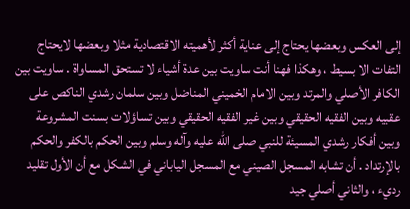إلى العكس وبعضها يحتاج إلى عناية أكثر لأهميته الاقتصادية مثلا وبعضها لايحتاج التفات الا بسيط ، وهكذا فهنا أنت ساويت بين عدة أشياء لا تستحق المساواة . ساويت بين الكافر الأصلي والمرتد وبين الامام الخميني المناضل وبين سلمان رشدي الناكص على عقبيه وبين الفقيه الحقيقي وبين غير الفقيه الحقيقي وبين تساؤلات بسنت المشروعة وبين أفكار رشدي المسيئة للنبي صلى الله عليه وآله وسلم وبين الحكم بالكفر والحكم بالإرتداد . أن تشابه المسجل الصيني مع المسجل الياباني في الشكل مع أن الأول تقليد رديء ، والثاني أصلي جيد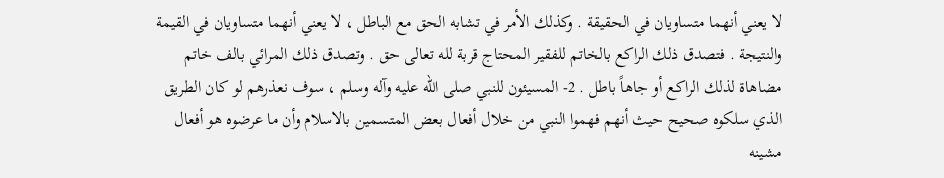لا يعني أنهما متساويان في الحقيقة . وكذلك الأمر في تشابه الحق مع الباطل ، لا يعني أنهما متساويان في القيمة والنتيجة . فتصدق ذلك الراكع بالخاتم للفقير المحتاج قربة لله تعالى حق . وتصدق ذلك المرائي بالف خاتم مضاهاة لذلك الراكع أو جاهاً باطل . 2- المسيئون للنبي صلى الله عليه وآله وسلم ، سوف نعذرهم لو كان الطريق الذي سلكوه صحيح حيث أنهم فهموا النبي من خلال أفعال بعض المتسمين بالاسلام وأن ما عرضوه هو أفعال مشينه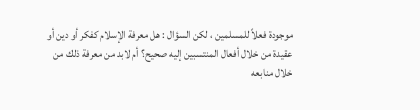موجودة فعلاً للمسلمين ، لكن السؤال : هل معرفة الإسلام كفكر أو دين أو عقيدة من خلال أفعال المنتسبين إليه صحيح؟ أم لابد من معرفة ذلك من خلال منابعه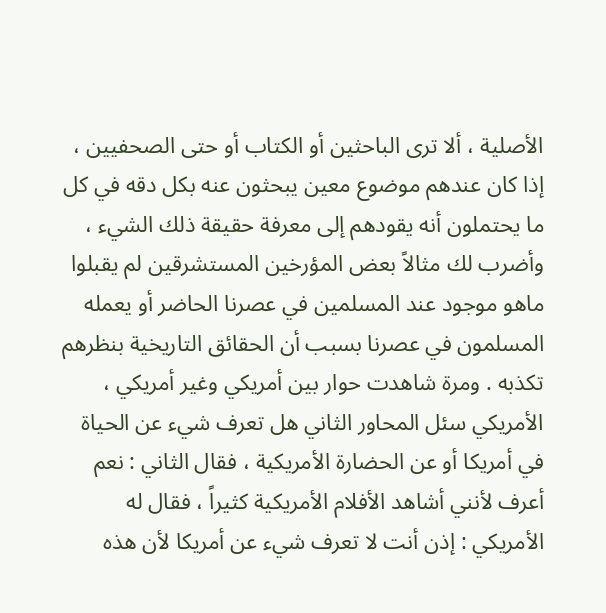الأصلية ، ألا ترى الباحثين أو الكتاب أو حتى الصحفيين ، إذا كان عندهم موضوع معين يبحثون عنه بكل دقه في كل ما يحتملون أنه يقودهم إلى معرفة حقيقة ذلك الشيء ، وأضرب لك مثالاً بعض المؤرخين المستشرقين لم يقبلوا ماهو موجود عند المسلمين في عصرنا الحاضر أو يعمله المسلمون في عصرنا بسبب أن الحقائق التاريخية بنظرهم تكذبه . ومرة شاهدت حوار بين أمريكي وغير أمريكي ، الأمريكي سئل المحاور الثاني هل تعرف شيء عن الحياة في أمريكا أو عن الحضارة الأمريكية ، فقال الثاني : نعم أعرف لأنني أشاهد الأفلام الأمريكية كثيراً ، فقال له الأمريكي : إذن أنت لا تعرف شيء عن أمريكا لأن هذه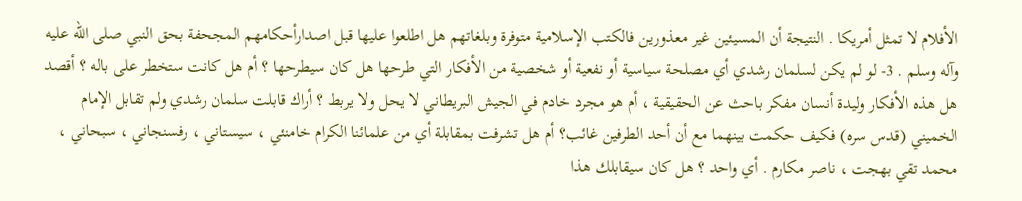الأفلام لا تمثل أمريكا . النتيجة أن المسيئين غير معذورين فالكتب الإسلامية متوفرة وبلغاتهم هل اطلعوا عليها قبل اصدارأحكامهم المجحفة بحق النبي صلى الله عليه وآله وسلم . 3- لو لم يكن لسلمان رشدي أي مصلحة سياسية أو نفعية أو شخصية من الأفكار التي طرحها هل كان سيطرحها ؟ أم هل كانت ستخطر على باله ؟ أقصد هل هذه الأفكار وليدة أنسان مفكر باحث عن الحقيقية ، أم هو مجرد خادم في الجيش البريطاني لا يحل ولا يربط ؟ أراك قابلت سلمان رشدي ولم تقابل الإمام الخميني (قدس سره) فكيف حكمت بينهما مع أن أحد الطرفين غائب؟ أم هل تشرفت بمقابلة أي من علمائنا الكرام خامنئي ، سيستاني ، رفسنجاني ، سبحاني ، محمد تقي بهجت ، ناصر مكارم . أي واحد ؟ هل كان سيقابلك هذا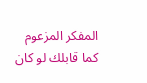المفكر المزعوم كما قابلك لو كان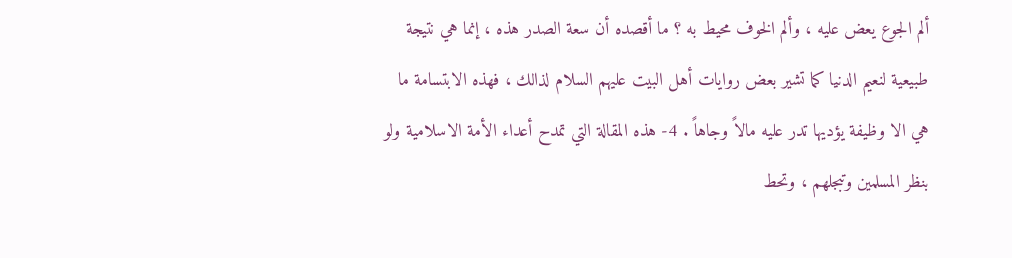ألم الجوع يعض عليه ، وألم الخوف محيط به ؟ ما أقصده أن سعة الصدر هذه ، إنما هي نتيجة طبيعية لنعيم الدنيا كما تشير بعض روايات أهل البيت عليهم السلام لذالك ، فهذه الابتسامة ما هي الا وظيفة يؤديها تدر عليه مالاً وجاهاً . 4- هذه المقالة التي تمدح أعداء الأمة الاسلامية ولو بنظر المسلمين وتبجلهم ، وتحط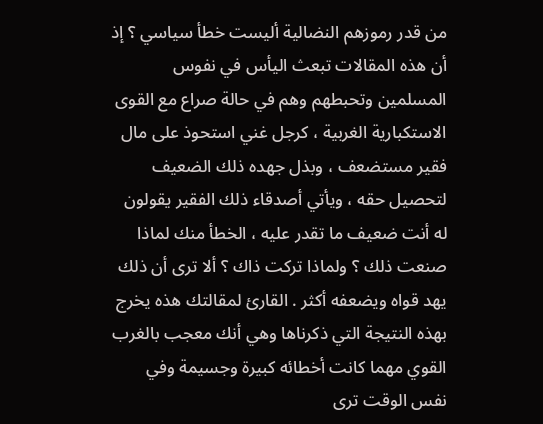من قدر رموزهم النضالية أليست خطأ سياسي ؟ إذ أن هذه المقالات تبعث اليأس في نفوس المسلمين وتحبطهم وهم في حالة صراع مع القوى الاستكبارية الغربية ، كرجل غني استحوذ على مال فقير مستضعف ، وبذل جهده ذلك الضعيف لتحصيل حقه ، ويأتي أصدقاء ذلك الفقير يقولون له أنت ضعيف ما تقدر عليه ، الخطأ منك لماذا صنعت ذلك ؟ ولماذا تركت ذاك ؟ ألا ترى أن ذلك يهد قواه ويضعفه أكثر . القارئ لمقالتك هذه يخرج بهذه النتيجة التي ذكرناها وهي أنك معجب بالغرب القوي مهما كانت أخطائه كبيرة وجسيمة وفي نفس الوقت ترى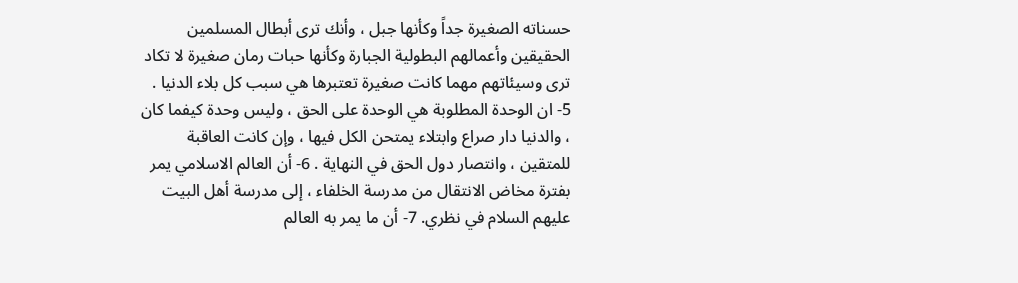حسناته الصغيرة جداً وكأنها جبل ، وأنك ترى أبطال المسلمين الحقيقين وأعمالهم البطولية الجبارة وكأنها حبات رمان صغيرة لا تكاد ترى وسيئاتهم مهما كانت صغيرة تعتبرها هي سبب كل بلاء الدنيا . 5- ان الوحدة المطلوبة هي الوحدة على الحق ، وليس وحدة كيفما كان ، والدنيا دار صراع وابتلاء يمتحن الكل فيها ، وإن كانت العاقبة للمتقين ، وانتصار دول الحق في النهاية . 6- أن العالم الاسلامي يمر بفترة مخاض الانتقال من مدرسة الخلفاء ، إلى مدرسة أهل البيت عليهم السلام في نظري. 7- أن ما يمر به العالم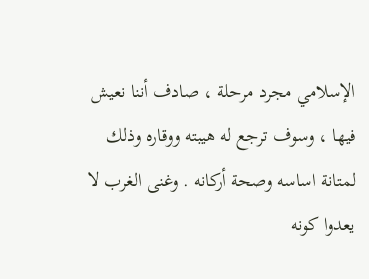الإسلامي مجرد مرحلة ، صادف أننا نعيش فيها ، وسوف ترجع له هيبته ووقاره وذلك لمتانة اساسه وصحة أركانه . وغنى الغرب لا يعدوا كونه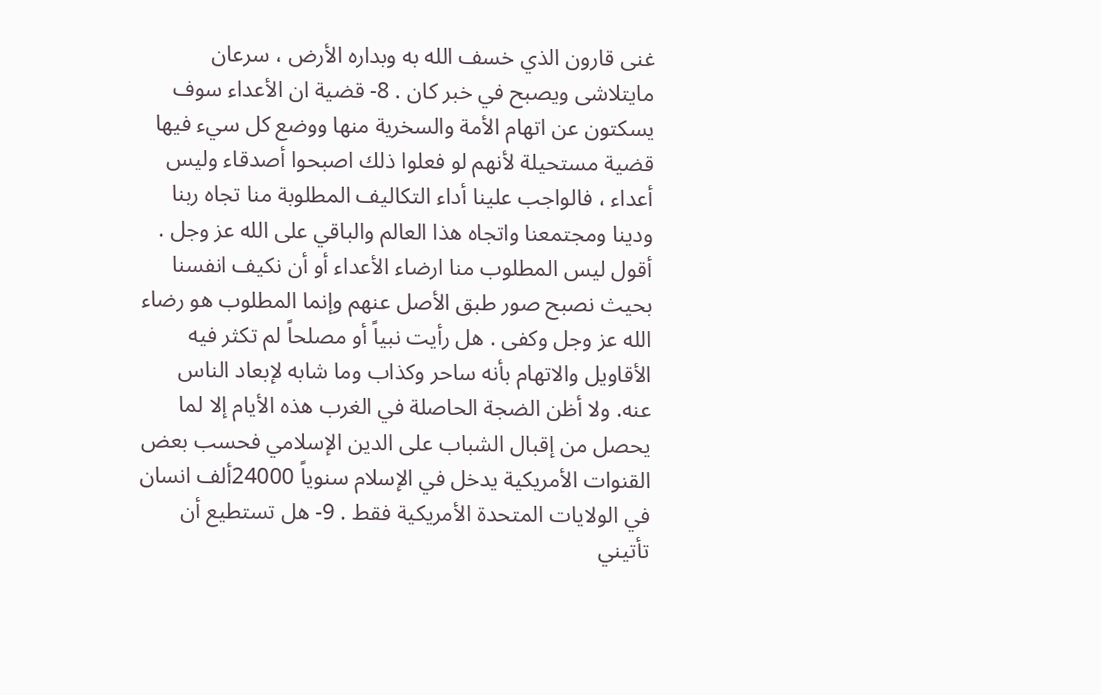غنى قارون الذي خسف الله به وبداره الأرض ، سرعان مايتلاشى ويصبح في خبر كان . 8- قضية ان الأعداء سوف يسكتون عن اتهام الأمة والسخرية منها ووضع كل سيء فيها قضية مستحيلة لأنهم لو فعلوا ذلك اصبحوا أصدقاء وليس أعداء ، فالواجب علينا أداء التكاليف المطلوبة منا تجاه ربنا ودينا ومجتمعنا واتجاه هذا العالم والباقي على الله عز وجل . أقول ليس المطلوب منا ارضاء الأعداء أو أن نكيف انفسنا بحيث نصبح صور طبق الأصل عنهم وإنما المطلوب هو رضاء الله عز وجل وكفى . هل رأيت نبياً أو مصلحاً لم تكثر فيه الأقاويل والاتهام بأنه ساحر وكذاب وما شابه لإبعاد الناس عنه. ولا أظن الضجة الحاصلة في الغرب هذه الأيام إلا لما يحصل من إقبال الشباب على الدين الإسلامي فحسب بعض القنوات الأمريكية يدخل في الإسلام سنوياً 24000ألف انسان في الولايات المتحدة الأمريكية فقط . 9- هل تستطيع أن تأتيني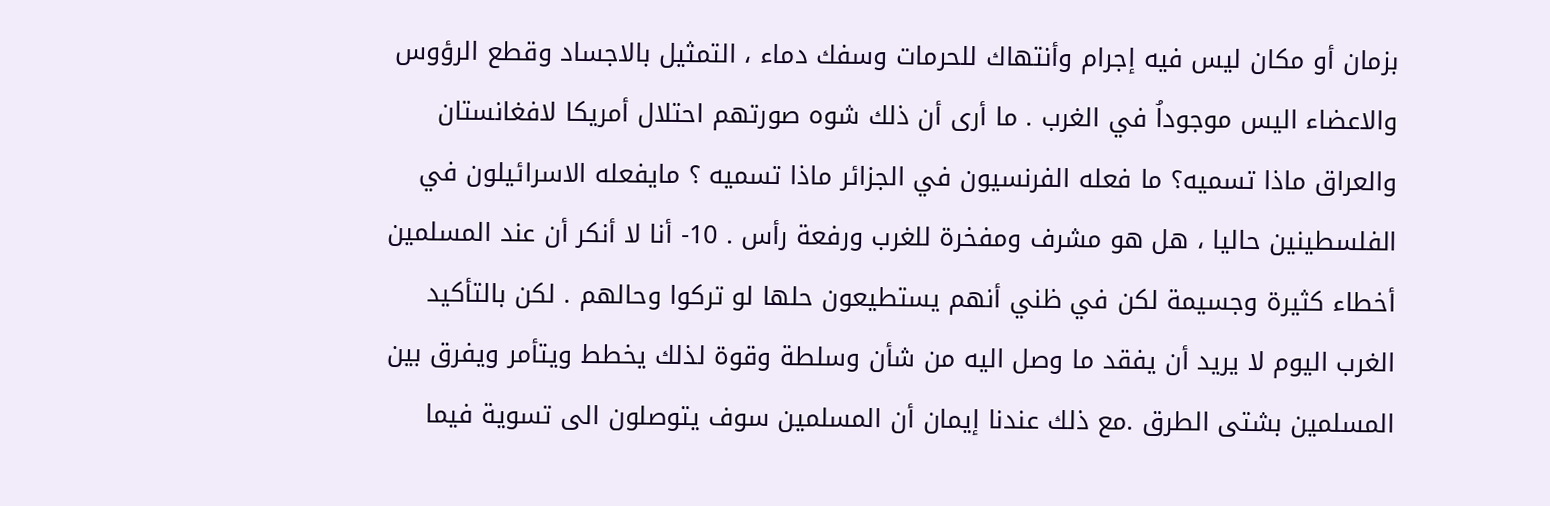بزمان أو مكان ليس فيه إجرام وأنتهاك للحرمات وسفك دماء ، التمثيل بالاجساد وقطع الرؤوس والاعضاء اليس موجوداُ في الغرب . ما أرى أن ذلك شوه صورتهم احتلال أمريكا لافغانستان والعراق ماذا تسميه؟ ما فعله الفرنسيون في الجزائر ماذا تسميه ؟ مايفعله الاسرائيلون في الفلسطينين حاليا ، هل هو مشرف ومفخرة للغرب ورفعة رأس . 10- أنا لا أنكر أن عند المسلمين أخطاء كثيرة وجسيمة لكن في ظني أنهم يستطيعون حلها لو تركوا وحالهم . لكن بالتأكيد الغرب اليوم لا يريد أن يفقد ما وصل اليه من شأن وسلطة وقوة لذلك يخطط ويتأمر ويفرق بين المسلمين بشتى الطرق .مع ذلك عندنا إيمان أن المسلمين سوف يتوصلون الى تسوية فيما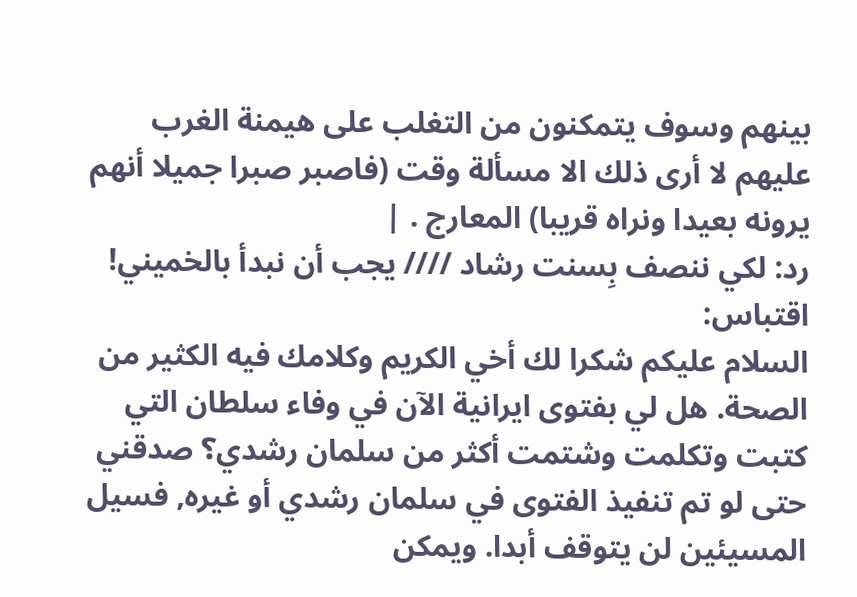بينهم وسوف يتمكنون من التغلب على هيمنة الغرب عليهم لا أرى ذلك الا مسألة وقت (فاصبر صبرا جميلا أنهم يرونه بعيدا ونراه قريبا) المعارج . |
رد: لكي ننصف بِسنت رشاد //// يجب أن نبدأ بالخميني!
اقتباس:
السلام عليكم شكرا لك أخي الكريم وكلامك فيه الكثير من الصحة. هل لي بفتوى ايرانية الآن في وفاء سلطان التي كتبت وتكلمت وشتمت أكثر من سلمان رشدي؟ صدقني حتى لو تم تنفيذ الفتوى في سلمان رشدي أو غيره, فسيل المسيئين لن يتوقف أبدا. ويمكن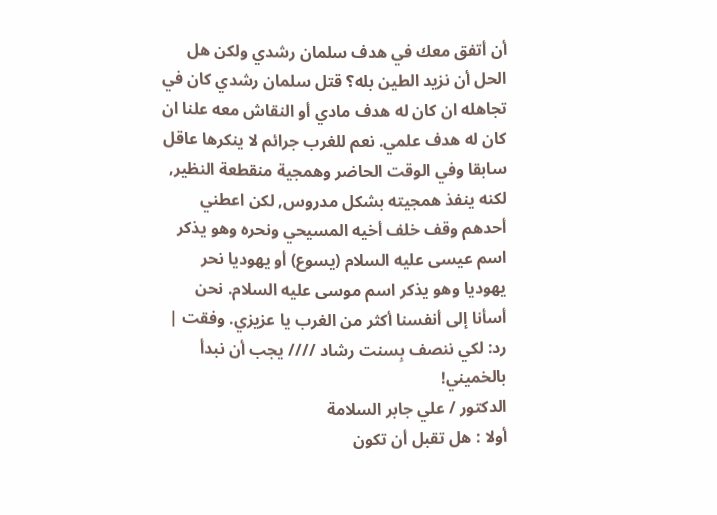أن أتفق معك في هدف سلمان رشدي ولكن هل الحل أن نزيد الطين بله؟ قتل سلمان رشدي كان في تجاهله ان كان له هدف مادي أو النقاش معه علنا ان كان له هدف علمي. نعم للغرب جرائم لا ينكرها عاقل سابقا وفي الوقت الحاضر وهمجية منقطعة النظير, لكنه ينفذ همجيته بشكل مدروس, لكن اعطني أحدهم وقف خلف أخيه المسيحي ونحره وهو يذكر اسم عيسى عليه السلام (يسوع) أو يهوديا نحر يهوديا وهو يذكر اسم موسى عليه السلام. نحن أسأنا إلى أنفسنا أكثر من الغرب يا عزيزي. وفقت |
رد: لكي ننصف بِسنت رشاد //// يجب أن نبدأ بالخميني!
الدكتور / علي جابر السلامة
أولا : هل تقبل أن تكون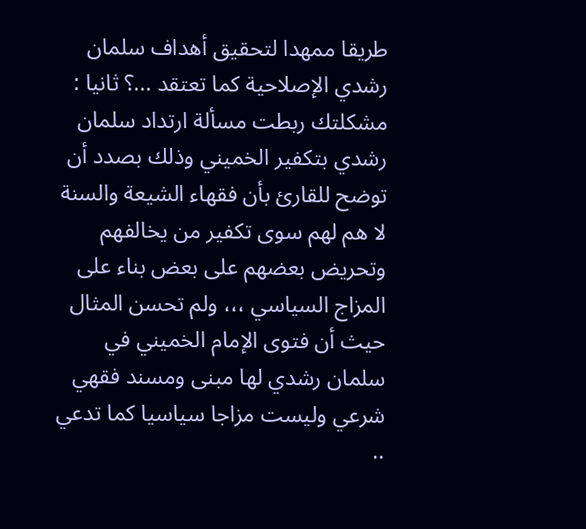طريقا ممهدا لتحقيق أهداف سلمان رشدي الإصلاحية كما تعتقد ...؟ ثانيا : مشكلتك ربطت مسألة ارتداد سلمان رشدي بتكفير الخميني وذلك بصدد أن توضح للقارئ بأن فقهاء الشيعة والسنة لا هم لهم سوى تكفير من يخالفهم وتحريض بعضهم على بعض بناء على المزاج السياسي ،،، ولم تحسن المثال حيث أن فتوى الإمام الخميني في سلمان رشدي لها مبنى ومسند فقهي شرعي وليست مزاجا سياسيا كما تدعي ..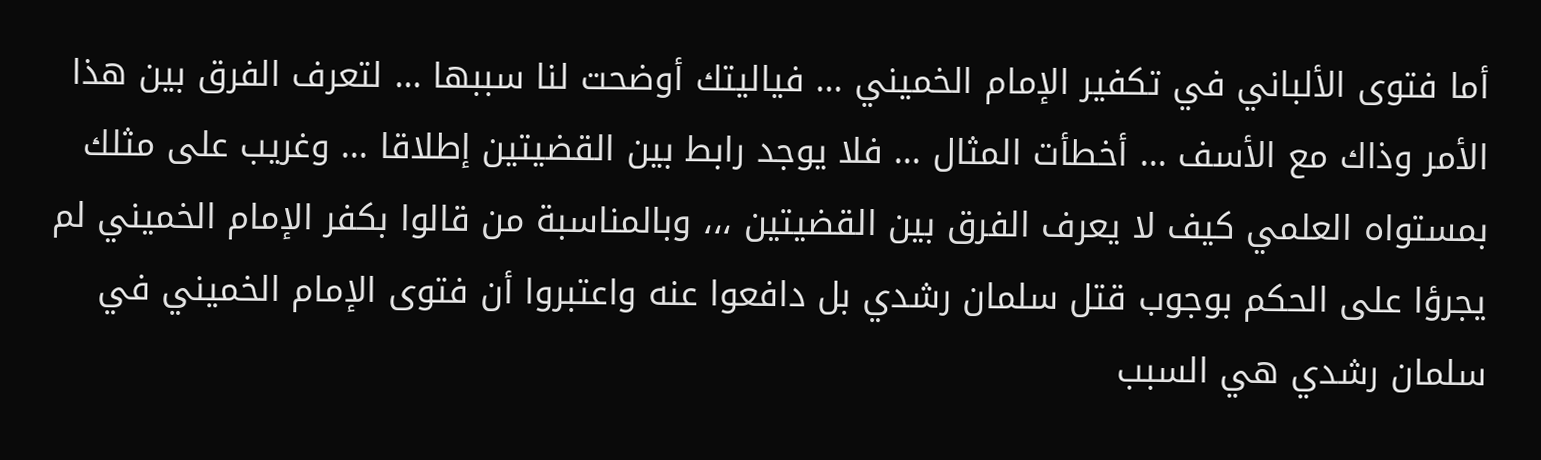أما فتوى الألباني في تكفير الإمام الخميني ... فياليتك أوضحت لنا سببها ... لتعرف الفرق بين هذا الأمر وذاك مع الأسف ... أخطأت المثال ... فلا يوجد رابط بين القضيتين إطلاقا ... وغريب على مثلك بمستواه العلمي كيف لا يعرف الفرق بين القضيتين ،،، وبالمناسبة من قالوا بكفر الإمام الخميني لم يجرؤا على الحكم بوجوب قتل سلمان رشدي بل دافعوا عنه واعتبروا أن فتوى الإمام الخميني في سلمان رشدي هي السبب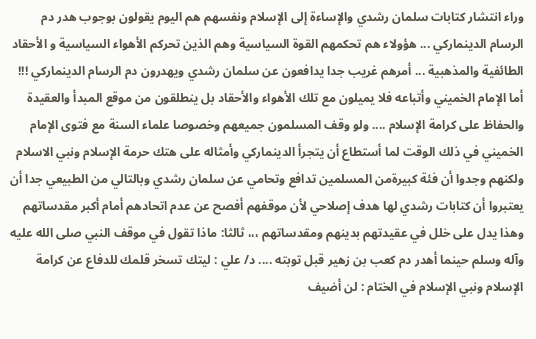وراء انتشار كتابات سلمان رشدي والإساءة إلى الإسلام ونفسهم هم اليوم يقولون بوجوب هدر دم الرسام الدينماركي ... هؤولاء هم تحكمهم القوة السياسية وهم الذين تحركم الأهواء السياسية و الأحقاد الطائفية والمذهبية ... أمرهم غريب جدا يدافعون عن سلمان رشدي ويهدرون دم الرسام الدينماركي !!! أما الإمام الخميني وأتباعه فلا يميلون مع تلك الأهواء والأحقاد بل ينطلقون من موقع المبدأ والعقيدة والحفاظ على كرامة الإسلام .... ولو وقف المسلمون جميعهم وخصوصا علماء السنة مع فتوى الإمام الخميني في ذلك الوقت لما أستطاع أن يتجرأ الدينماركي وأمثاله على هتك حرمة الإسلام ونبي الاسلام ولكنهم وجدوا أن فئة كبيرةمن المسلمين تدافع وتحامي عن سلمان رشدي وبالتالي من الطبيعي جدا أن يعتبروا أن كتابات رشدي لها هدف إصلاحي لأن موقفهم أفصح عن عدم اتحادهم أمام أكبر مقدساتهم وهذا يدل على خلل في عقيدتهم بدينهم ومقدساتهم ،،، ثالثا: ماذا تقول في موقف النبي صلى الله عليه وآله وسلم حينما أهدر دم كعب بن زهير قبل توبته .... د/ علي : ليتك تسخر قلمك للدفاع عن كرامة الإسلام ونبي الإسلام في الختام : لن أضيف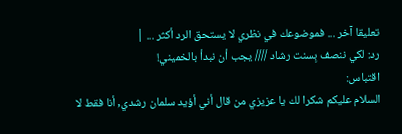تعليقا آخر ... فموضوعك في نظري لا يستحق الرد أكثر ... |
رد: لكي ننصف بِسنت رشاد //// يجب أن نبدأ بالخميني!
اقتباس:
السلام عليكم شكرا لك يا عزيزي من قال أني أؤيد سلمان رشدي, أنا فقط لا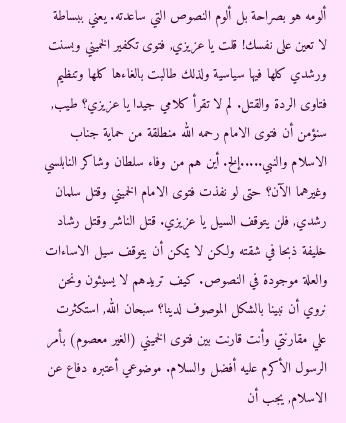ألومه هو بصراحة بل ألوم النصوص التي ساعدته. يعني ببساطة لا تعين على نفسك! قلت يا عزيزي, فتوى تكفير الخميني وبسنت ورشدي كلها فيها سياسية ولذلك طالبت بالغاءها كلها وتنظيم فتاوى الردة والقتل. لم لا تقرأ كلامي جيدا يا عزيزي؟ طيب, سنؤمن أن فتوى الامام رحمه الله منطلقة من حماية جناب الاسلام والنبي.....إلخ. أين هم من وفاء سلطان وشاكر النابلسي وغيرهما الآن؟ حتى لو نفذت فتوى الامام الخميني وقتل سلمان رشدي, فلن يتوقف السيل يا عزيزي. قتل الناشر وقتل رشاد خليفة ذبحا في شقته ولكن لا يمكن أن يتوقف سيل الاساءات والعلة موجودة في النصوص. كيف تريدهم لا يسيئون ونحن نروي أن نبينا بالشكل الموصوف لدينا؟ سبحان الله, استكثرت علي مقارنتي وأنت قارنت بين فتوى الخميني (الغير معصوم) بأمر الرسول الأكرم عليه أفضل والسلام. موضوعي أعتبره دفاع عن الاسلام, يجب أن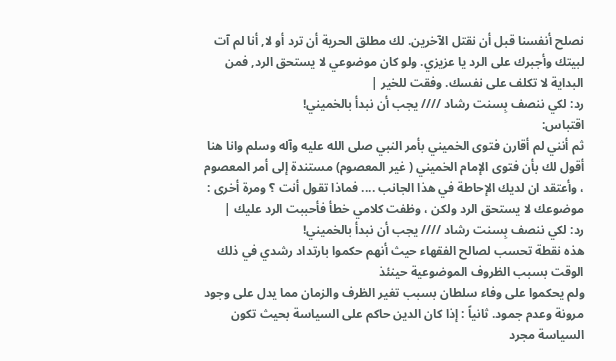نصلح أنفسنا قبل أن نقتل الآخرين. لك مطلق الحرية أن ترد أو لا, أنا لم آت لبيتك وأجبرك على الرد يا عزيزي. ولو كان موضوعي لا يستحق الرد, فمن البداية لا تكلف على نفسك. وفقت للخير |
رد: لكي ننصف بِسنت رشاد //// يجب أن نبدأ بالخميني!
اقتباس:
ثم أنني لم أقارن فتوى الخميني بأمر النبي صلى الله عليه وآله وسلم وانا هنا أقول لك بأن فتوى الإمام الخميني ( غير المعصوم) مستندة إلى أمر المعصوم ، وأعتقد ان لديك الإحاطة في هذا الجانب .... فماذا تقول أنت ؟ ومرة أخرى : موضوعك لا يستحق الرد ولكن ، وظفت كلامي خطأ فأحببت الرد عليك |
رد: لكي ننصف بِسنت رشاد //// يجب أن نبدأ بالخميني!
هذه نقطة تحسب لصالح الفقهاء حيث أنهم حكموا بارتداد رشدي في ذلك الوقت بسبب الظروف الموضوعية حينئذ
ولم يحكموا على وفاء سلطان بسبب تغير الظرف والزمان مما يدل على وجود مرونة وعدم جمود. ثانياً : إذا كان الدين حاكم على السياسة بحيث تكون السياسة مجرد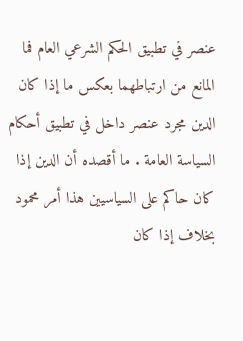عنصر في تطبيق الحكم الشرعي العام فما المانع من ارتباطهما بعكس ما إذا كان الدين مجرد عنصر داخل في تطبيق أحكام السياسة العامة . ما أقصده أن الدين إذا كان حاكم على السياسيين هذا أمر محمود بخلاف إذا كان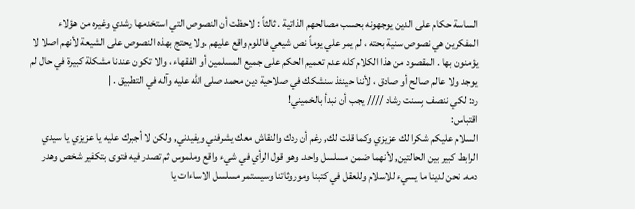الساسة حكام على الدين يوجهونه بحسب مصالحهم الذاتية . ثالثاً : لاحظت أن النصوص التي استخدمها رشدي وغيره من هؤلاء المفكرين هي نصوص سنية بحته ، لم يمر علي يوماً نص شيعي فاللوم واقع عليهم .ولا يحتج بهذه النصوص على الشيعة لأنهم اصلا لا يؤمنون بها . المقصود من هذا الكلام كله عدم تعميم الحكم على جميع المسلمين أو الفقهاء ، والا تكون عندنا مشكلة كبيرة في حال لم يوجد ولا عالم صالح أو صادق ، لأننا حينئذ سنشكك في صلاحية دين محمد صلى الله عليه وآله في التطبيق . |
رد: لكي ننصف بِسنت رشاد //// يجب أن نبدأ بالخميني!
اقتباس:
السلام عليكم شكرا لك عزيزي وكما قلت لك, رغم أن ردك والنقاش معك يشرفني ويفيدني, ولكن لا أجبرك عليه يا عزيزي يا سيدي الرابط كبير بين الحالتين, لأنهما ضمن مسلسل واحد. وهو قول الرأي في شيء واقع وملموس ثم تصدر فيه فتوى بتكفير شخص وهدر دمه. نحن لدينا ما يسيء للاسلام وللعقل في كتبنا وموروثاتنا وسيستمر مسلسل الاساءات يا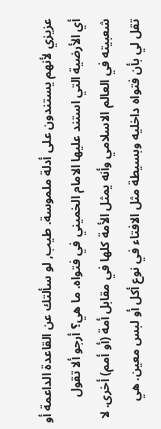عزيزي لأنهم يستندون على أدلة ملموسة. طيب, لو سألتك عن القاعدة الداعمة أو أي الأرضية التي استند عليها الامام الخميني في فتواه. ما هي؟ أرجو ألا تقول شعبيته في العالم الاسلامي وأنه يمثل الأمة كلها في مقابل أمة (أو أمم) أخرى. لا تقل لي بأن فتواه داخليه وبسيطة مثل الافتاء في نوع أكل أو لبس معين. هي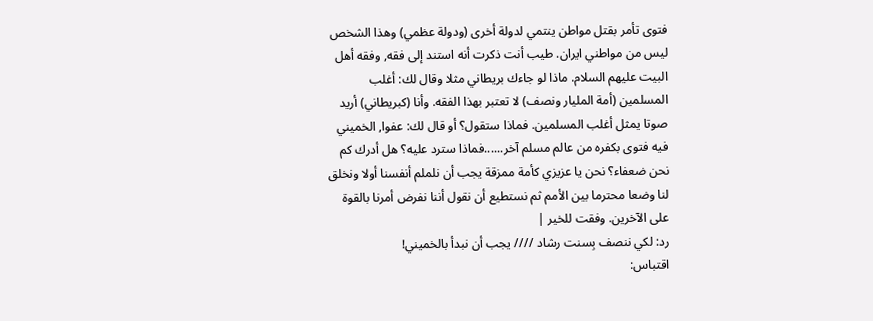فتوى تأمر بقتل مواطن ينتمي لدولة أخرى (ودولة عظمي) وهذا الشخص ليس من مواطني ايران. طيب أنت ذكرت أنه استند إلى فقه, وفقه أهل البيت عليهم السلام. ماذا لو جاءك بريطاني مثلا وقال لك: أغلب المسلمين (أمة المليار ونصف) لا تعتبر بهذا الفقه. وأنا (كبريطاني) أريد صوتا يمثل أغلب المسلمين. فماذا ستقول؟ أو قال لك: عفوا, الخميني فيه فتوى بكفره من عالم مسلم آخر......فماذا سترد عليه؟ هل أدرك كم نحن ضعفاء؟ نحن يا عزيزي كأمة ممزقة يجب أن نلملم أنفسنا أولا ونخلق لنا وضعا محترما بين الأمم ثم نستطيع أن نقول أننا نفرض أمرنا بالقوة على الآخرين. وفقت للخير |
رد: لكي ننصف بِسنت رشاد //// يجب أن نبدأ بالخميني!
اقتباس: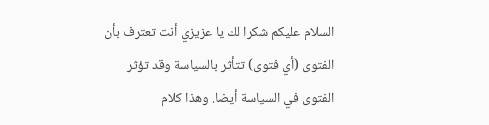السلام عليكم شكرا لك يا عزيزي أنت تعترف بأن الفتوى (أي فتوى) تتأثر بالسياسة وقد تؤثر الفتوى في السياسة أيضا. وهذا كلام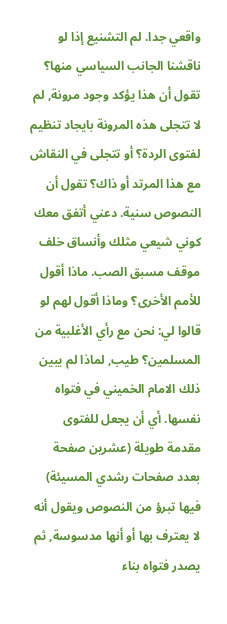واقعي جدا. لم التشنيع إذا لو ناقشنا الجانب السياسي منها؟ تقول أن هذا يؤكد وجود مرونة, لم لا تتجلى هذه المرونة بايجاد تنظيم لفتوى الردة؟ أو تتجلى في النقاش مع هذا المرتد أو ذاك؟ تقول أن النصوص سنية. دعني أتفق معك كوني شيعي مثلك وأنساق خلف موقف مسبق الصب. ماذا أقول للأمم الأخرى؟ وماذا أقول لهم لو قالوا لي: نحن مع رأي الأغلبية من المسلمين؟ طيب, لماذا لم يبين ذلك الامام الخميني في فتواه نفسها. أي أن يجعل للفتوى مقدمة طويلة (عشرين صفحة بعدد صفحات رشدي المسيئة) فيها تبرؤ من النصوص ويقول أنه لا يعترف بها أو أنها مدسوسة, ثم يصدر فتواه بناء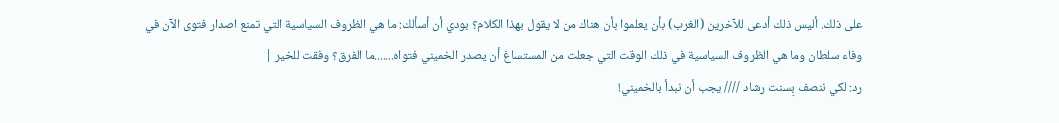على ذلك. أليس ذلك أدعى للآخرين (الغرب) بأن يعلموا بأن هناك من لا يقول بهذا الكلام؟ بودي أن أسألك: ما هي الظروف السياسية التي تمنع اصدار فتوى الآن في وفاء سلطان وما هي الظروف السياسية في ذلك الوقت التي جعلت من المستساغ أن يصدر الخميني فتواه.......ما الفرق؟ وفقت للخير |
رد: لكي ننصف بِسنت رشاد //// يجب أن نبدأ بالخميني!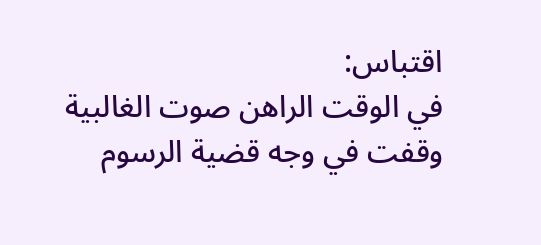اقتباس:
في الوقت الراهن صوت الغالبية وقفت في وجه قضية الرسوم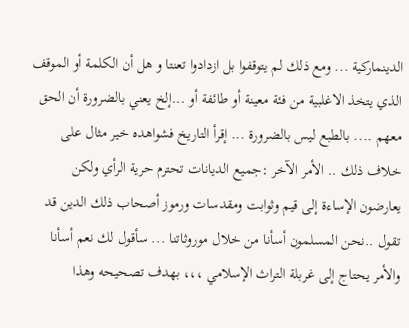الدينماركية ... ومع ذلك لم يتوقفوا بل ازدادوا تعنتا و هل أن الكلمة أو الموقف الذي يتخذ الاغلبية من فئة معينة أو طائفة أو ...إلخ يعني بالضرورة أن الحق معهم .... بالطبع ليس بالضرورة ... إقرأ التاريخ فشواهده خير مثال على خلاف ذلك .. الأمر الآخر :جميع الديانات تحترم حرية الرأي ولكن يعارضون الإساءة إلى قيم وثوابت ومقدسات ورموز أصحاب ذلك الدين قد تقول ..نحن المسلمون أسأنا من خلال موروثاتنا ... سأقول لك نعم أسأنا والأمر يحتاج إلى غربلة التراث الإسلامي ،،، بهدف تصحيحه وهذا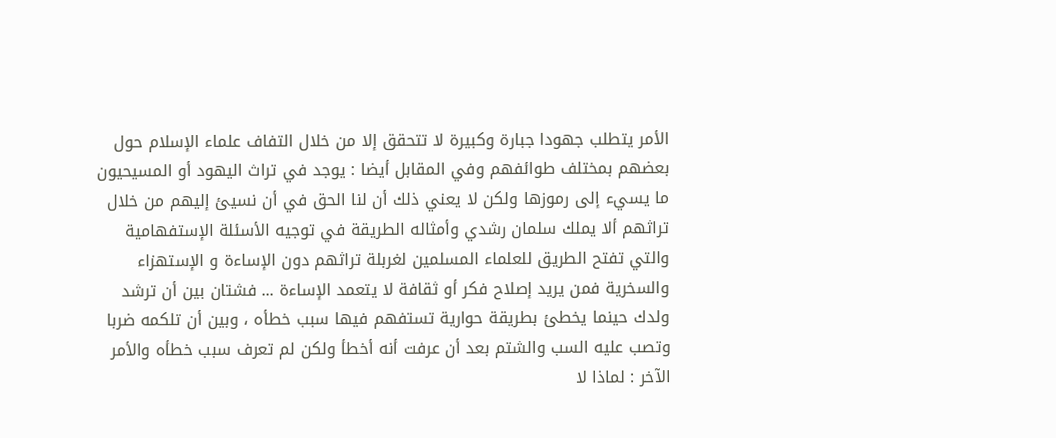الأمر يتطلب جهودا جبارة وكبيرة لا تتحقق إلا من خلال التفاف علماء الإسلام حول بعضهم بمختلف طوائفهم وفي المقابل أيضا : يوجد في تراث اليهود أو المسيحيون ما يسيء إلى رموزها ولكن لا يعني ذلك أن لنا الحق في أن نسيئ إليهم من خلال تراثهم ألا يملك سلمان رشدي وأمثاله الطريقة في توجيه الأسئلة الإستفهامية والتي تفتح الطريق للعلماء المسلمين لغربلة تراثهم دون الإساءة و الإستهزاء والسخرية فمن يريد إصلاح فكر أو ثقافة لا يتعمد الإساءة ... فشتان بين أن ترشد ولدك حينما يخطئ بطريقة حوارية تستفهم فيها سبب خطأه ، وبين أن تلكمه ضربا وتصب عليه السب والشتم بعد أن عرفت أنه أخطأ ولكن لم تعرف سبب خطأه والأمر الآخر : لماذا لا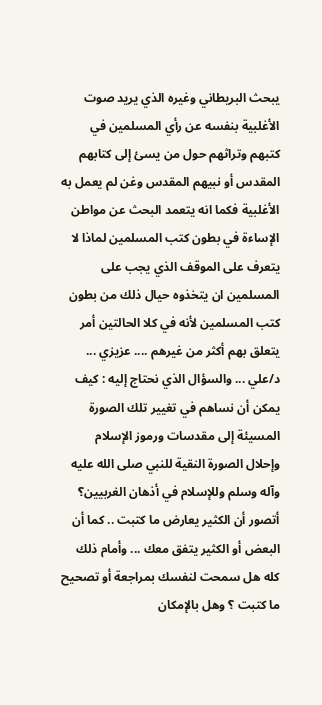يبحث البريطاني وغيره الذي يريد صوت الأغلبية بنفسه عن رأي المسلمين في كتبهم وتراثهم حول من يسئ إلى كتابهم المقدس أو نبيهم المقدس وغن لم يعمل به الأغلبية فكما انه يتعمد البحث عن مواطن الإساءة في بطون كتب المسلمين لماذا لا يتعرف على الموقف الذي يجب على المسلمين ان يتخذوه حيال ذلك من بطون كتب المسلمين لأنه في كلا الحالتين أمر يتعلق بهم أكثر من غيرهم .... عزيزي ... د/علي ... والسؤال الذي نحتاج إليه : كيف يمكن أن نساهم في تغيير تلك الصورة المسيئة إلى مقدسات ورموز الإسلام وإحلال الصورة النقية للنبي صلى الله عليه وآله وسلم وللإسلام في أذهان الغربيين؟ أتصور أن الكثير يعارض ما كتبت .. كما أن البعض أو الكثير يتفق معك ... وأمام ذلك كله هل سمحت لنفسك بمراجعة أو تصحيح ما كتبت ؟ وهل بالإمكان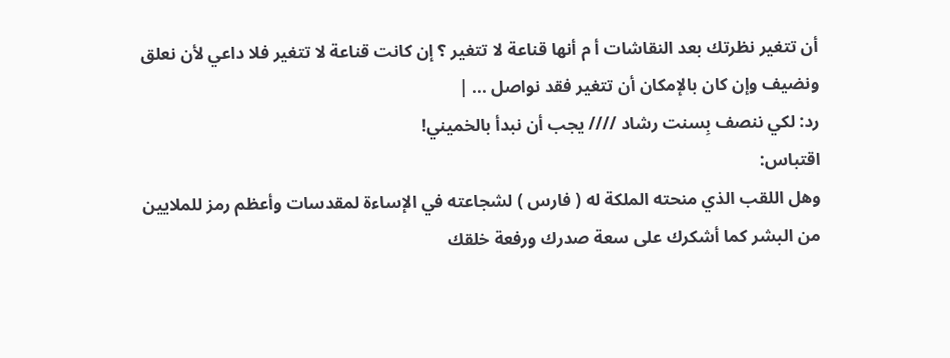أن تتغير نظرتك بعد النقاشات أ م أنها قناعة لا تتغير ؟ إن كانت قناعة لا تتغير فلا داعي لأن نعلق ونضيف وإن كان بالإمكان أن تتغير فقد نواصل ... |
رد: لكي ننصف بِسنت رشاد //// يجب أن نبدأ بالخميني!
اقتباس:
وهل اللقب الذي منحته الملكة له ( فارس ) لشجاعته في الإساءة لمقدسات وأعظم رمز للملايين من البشر كما أشكرك على سعة صدرك ورفعة خلقك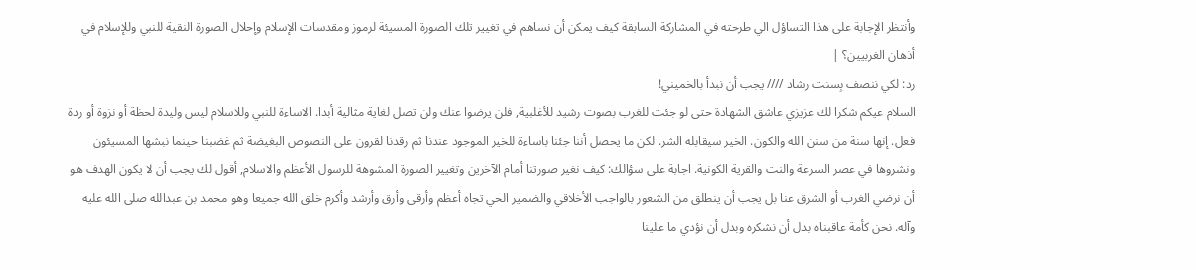وأنتظر الإجابة على هذا التساؤل الي طرحته في المشاركة السابقة كيف يمكن أن نساهم في تغيير تلك الصورة المسيئة لرموز ومقدسات الإسلام وإحلال الصورة النقية للنبي وللإسلام في أذهان الغربيين؟ |
رد: لكي ننصف بِسنت رشاد //// يجب أن نبدأ بالخميني!
السلام عيكم شكرا لك عزيزي عاشق الشهادة حتى لو جئت للغرب بصوت رشيد للأغلبية, فلن يرضوا عنك ولن تصل لغاية مثالية أبدا. الاساءة للنبي وللاسلام ليس وليدة لحظة أو نزوة أو ردة فعل. إنها سنة من سنن الله والكون. الخير سيقابله الشر. لكن ما يحصل أننا جئنا باساءة للخير الموجود عندنا ثم رقدنا لقرون على النصوص البغيضة ثم غضبنا حينما نبشها المسيئون ونشروها في عصر السرعة والنت والقرية الكونية. اجابة على سؤالك: كيف نغير صورتنا أمام الآخرين وتغيير الصورة المشوهة للرسول الأعظم والاسلام, أقول لك يجب أن لا يكون الهدف هو أن نرضي الغرب أو الشرق عنا بل يجب أن ينطلق من الشعور بالواجب الأخلاقي والضمير الحي تجاه أعظم وأرقى وأرق وأرشد وأكرم خلق الله جميعا وهو محمد بن عبدالله صلى الله عليه وآله. نحن كأمة عاقبناه بدل أن نشكره وبدل أن نؤدي ما علينا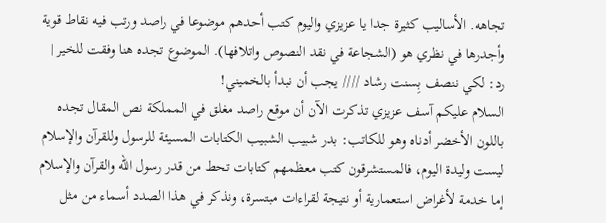تجاهه. الأساليب كثيرة جدا يا عزيزي واليوم كتب أحدهم موضوعا في راصد ورتب فيه نقاط قوية وأجدرها في نظري هو (الشجاعة في نقد النصوص واتلافها). الموضوع تجده هنا وفقت للخير |
رد: لكي ننصف بِسنت رشاد //// يجب أن نبدأ بالخميني!
السلام عليكم آسف عزيزي تذكرت الآن أن موقع راصد مغلق في المملكة نص المقال تجده باللون الأخضر أدناه وهو للكاتب: بدر شبيب الشبيب الكتابات المسيئة للرسول وللقرآن والإسلام ليست وليدة اليوم، فالمستشرقون كتب معظمهم كتابات تحط من قدر رسول الله والقرآن والإسلام إما خدمة لأغراض استعمارية أو نتيجة لقراءات مبتسرة، ونذكر في هذا الصدد أسماء من مثل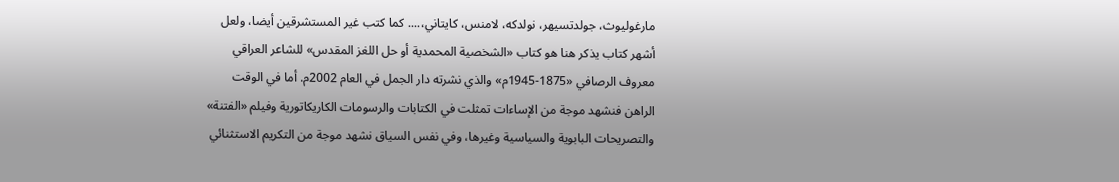مارغوليوث، جولدتسيهر، نولدكه، لامنس، كايتاني،.... كما كتب غير المستشرقين أيضا، ولعل أشهر كتاب يذكر هنا هو كتاب «الشخصية المحمدية أو حل اللغز المقدس» للشاعر العراقي معروف الرصافي «1875-1945م» والذي نشرته دار الجمل في العام 2002م. أما في الوقت الراهن فنشهد موجة من الإساءات تمثلت في الكتابات والرسومات الكاريكاتورية وفيلم «الفتنة» والتصريحات البابوية والسياسية وغيرها، وفي نفس السياق نشهد موجة من التكريم الاستثنائي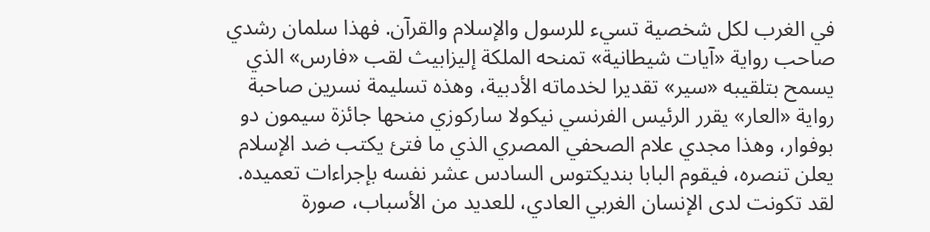في الغرب لكل شخصية تسيء للرسول والإسلام والقرآن. فهذا سلمان رشدي صاحب رواية «آيات شيطانية» تمنحه الملكة إليزابيث لقب «فارس» الذي يسمح بتلقيبه «سير» تقديرا لخدماته الأدبية، وهذه تسليمة نسرين صاحبة رواية «العار» يقرر الرئيس الفرنسي نيكولا ساركوزي منحها جائزة سيمون دو بوفوار، وهذا مجدي علام الصحفي المصري الذي ما فتئ يكتب ضد الإسلام يعلن تنصره، فيقوم البابا بنديكتوس السادس عشر نفسه بإجراءات تعميده. لقد تكونت لدى الإنسان الغربي العادي، للعديد من الأسباب، صورة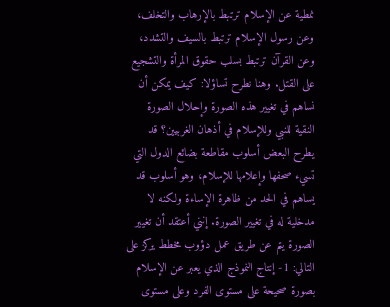نمطية عن الإسلام ترتبط بالإرهاب والتخلف، وعن رسول الإسلام ترتبط بالسيف والتشدد، وعن القرآن ترتبط بسلب حقوق المرأة والتشجيع على القتل. وهنا نطرح تساؤلا: كيف يمكن أن نساهم في تغيير هذه الصورة وإحلال الصورة النقية للنبي وللإسلام في أذهان الغربيين؟ قد يطرح البعض أسلوب مقاطعة بضائع الدول التي تسيء صحفها وإعلامها للإسلام، وهو أسلوب قد يساهم في الحد من ظاهرة الإساءة ولكنه لا مدخلية له في تغيير الصورة. إنني أعتقد أن تغيير الصورة يتم عن طريق عمل دؤوب مخطط يركز على التالي: 1- إنتاج النموذج الذي يعبر عن الإسلام بصورة صحيحة على مستوى الفرد وعلى مستوى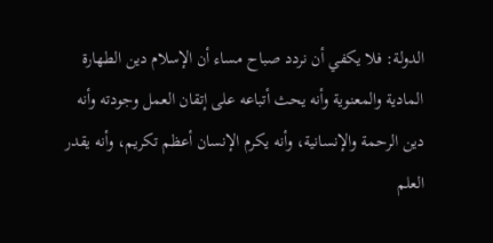الدولة: فلا يكفي أن نردد صباح مساء أن الإسلام دين الطهارة المادية والمعنوية وأنه يحث أتباعه على إتقان العمل وجودته وأنه دين الرحمة والإنسانية، وأنه يكرم الإنسان أعظم تكريم، وأنه يقدر العلم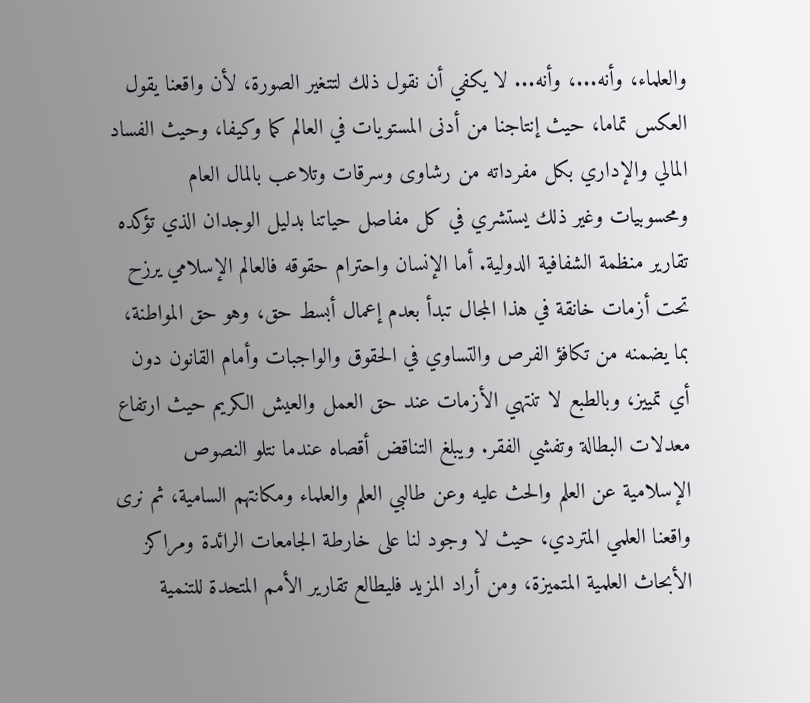والعلماء، وأنه...، وأنه... لا يكفي أن نقول ذلك لتتغير الصورة، لأن واقعنا يقول العكس تماما، حيث إنتاجنا من أدنى المستويات في العالم كما وكيفا، وحيث الفساد المالي والإداري بكل مفرداته من رشاوى وسرقات وتلاعب بالمال العام ومحسوبيات وغير ذلك يستشري في كل مفاصل حياتنا بدليل الوجدان الذي تؤكده تقارير منظمة الشفافية الدولية. أما الإنسان واحترام حقوقه فالعالم الإسلامي يرزح تحت أزمات خانقة في هذا المجال تبدأ بعدم إعمال أبسط حق، وهو حق المواطنة، بما يضمنه من تكافؤ الفرص والتساوي في الحقوق والواجبات وأمام القانون دون أي تمييز، وبالطبع لا تنتهي الأزمات عند حق العمل والعيش الكريم حيث ارتفاع معدلات البطالة وتفشي الفقر. ويبلغ التناقض أقصاه عندما نتلو النصوص الإسلامية عن العلم والحث عليه وعن طالبي العلم والعلماء ومكانتهم السامية، ثم نرى واقعنا العلمي المتردي، حيث لا وجود لنا على خارطة الجامعات الرائدة ومراكز الأبحاث العلمية المتميزة، ومن أراد المزيد فليطالع تقارير الأمم المتحدة للتنمية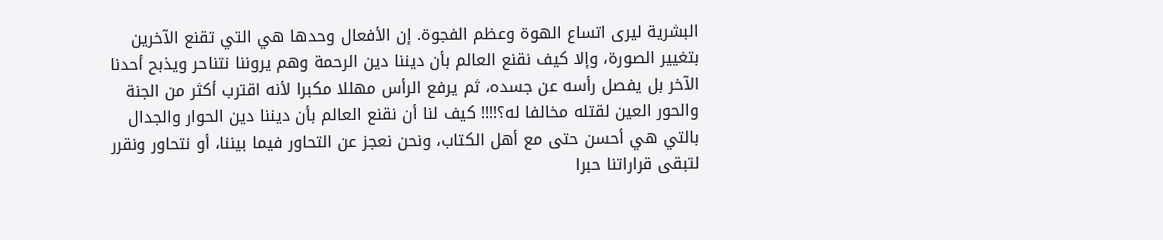البشرية ليرى اتساع الهوة وعظم الفجوة. إن الأفعال وحدها هي التي تقنع الآخرين بتغيير الصورة، وإلا كيف نقنع العالم بأن ديننا دين الرحمة وهم يروننا نتناحر ويذبح أحدنا الآخر بل يفصل رأسه عن جسده، ثم يرفع الرأس مهللا مكبرا لأنه اقترب أكثر من الجنة والحور العين لقتله مخالفا له؟!!!! كيف لنا أن نقنع العالم بأن ديننا دين الحوار والجدال بالتي هي أحسن حتى مع أهل الكتاب، ونحن نعجز عن التحاور فيما بيننا، أو نتحاور ونقرر لتبقى قراراتنا حبرا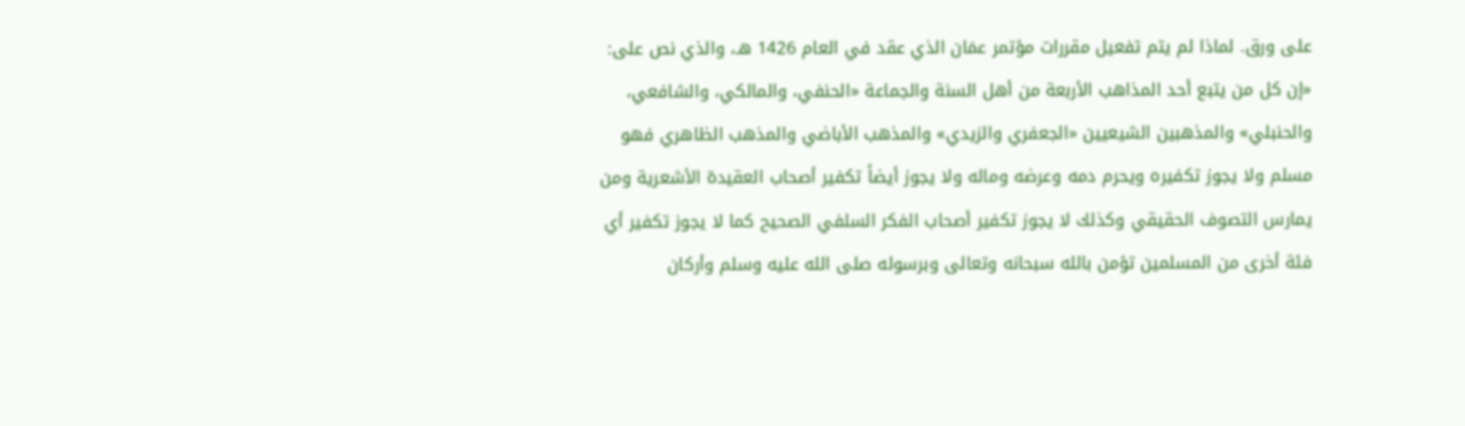على ورق. لماذا لم يتم تفعيل مقررات مؤتمر عمَان الذي عقد في العام 1426 هـ، والذي نص على: «إن كل من يتبع أحد المذاهب الأربعة من أهل السنة والجماعة «الحنفي، والمالكي، والشافعي، والحنبلي» والمذهبين الشيعيين «الجعفري والزيدي» والمذهب الأباضي والمذهب الظاهري فهو مسلم ولا يجوز تكفيره ويحرم دمه وعرضه وماله ولا يجوز أيضاً تكفير أصحاب العقيدة الأشعرية ومن يمارس التصوف الحقيقي وكذلك لا يجوز تكفير أصحاب الفكر السلفي الصحيح كما لا يجوز تكفير أي فئة أخرى من المسلمين تؤمن بالله سبحانه وتعالى وبرسوله صلى الله عليه وسلم وأركان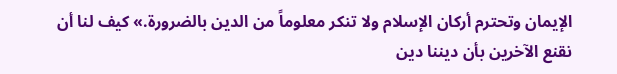الإيمان وتحترم أركان الإسلام ولا تنكر معلوماً من الدين بالضرورة.» كيف لنا أن نقنع الآخرين بأن ديننا دين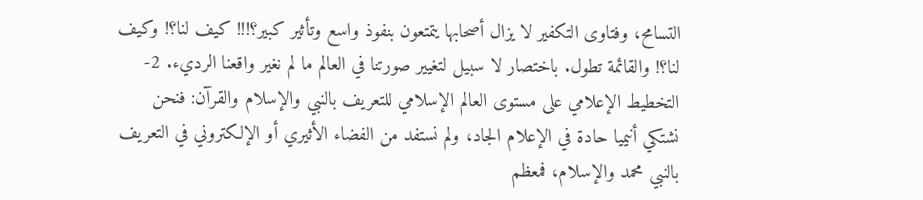التسامح، وفتاوى التكفير لا يزال أصحابها يتمتعون بنفوذ واسع وتأثير كبير؟!!! كيف لنا؟! وكيف لنا؟! والقائمة تطول. باختصار لا سبيل لتغيير صورتنا في العالم ما لم نغير واقعنا الرديء. 2- التخطيط الإعلامي على مستوى العالم الإسلامي للتعريف بالنبي والإسلام والقرآن: فنحن نشتكي أنيميا حادة في الإعلام الجاد، ولم نستفد من الفضاء الأثيري أو الإلكتروني في التعريف بالنبي محمد والإسلام، فمعظم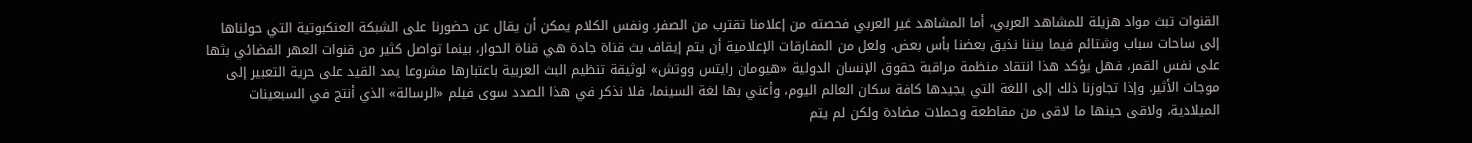القنوات تبث مواد هزيلة للمشاهد العربي، أما المشاهد غير العربي فحصته من إعلامنا تقترب من الصفر. ونفس الكلام يمكن أن يقال عن حضورنا على الشبكة العنكبوتية التي حولناها إلى ساحات سباب وشتائم فيما بيننا نذيق بعضنا بأس بعض. ولعل من المفارقات الإعلامية أن يتم إيقاف بث قناة جادة هي قناة الحوار، بينما تواصل كثير من قنوات العهر الفضائي بثها على نفس القمر، فهل يؤكد هذا انتقاد منظمة مراقبة حقوق الإنسان الدولية «هيومان رايتس ووتش» لوثيقة تنظيم البث العربية باعتبارها مشروعا يمد القيد على حرية التعبير إلى موجات الأثير. وإذا تجاوزنا ذلك إلى اللغة التي يجيدها كافة سكان العالم اليوم، وأعني بها لغة السينما، فلا نذكر في هذا الصدد سوى فيلم «الرسالة» الذي أنتج في السبعينات الميلادية، ولاقى حينها ما لاقى من مقاطعة وحملات مضادة ولكن لم يتم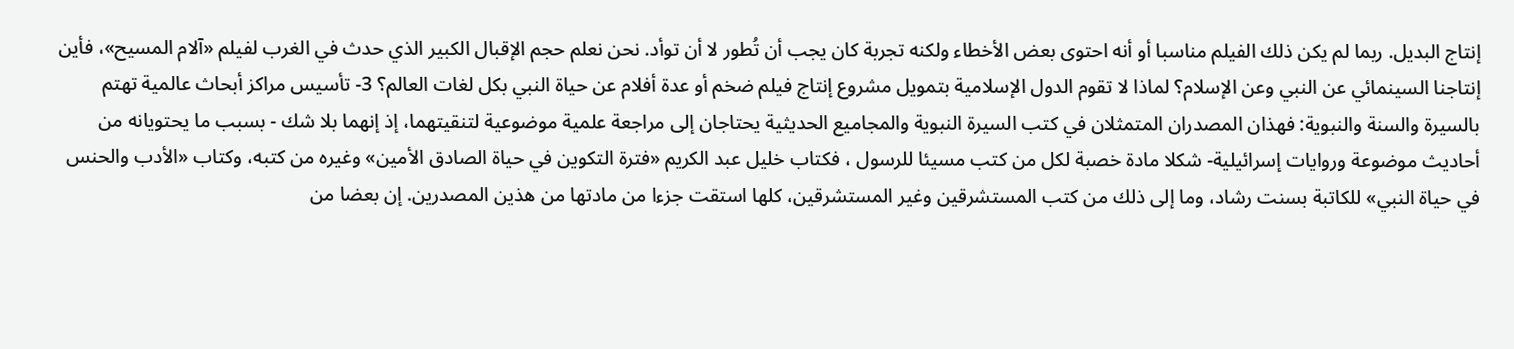إنتاج البديل. ربما لم يكن ذلك الفيلم مناسبا أو أنه احتوى بعض الأخطاء ولكنه تجربة كان يجب أن تُطور لا أن توأد. نحن نعلم حجم الإقبال الكبير الذي حدث في الغرب لفيلم «آلام المسيح»، فأين إنتاجنا السينمائي عن النبي وعن الإسلام؟ لماذا لا تقوم الدول الإسلامية بتمويل مشروع إنتاج فيلم ضخم أو عدة أفلام عن حياة النبي بكل لغات العالم؟ 3- تأسيس مراكز أبحاث عالمية تهتم بالسيرة والسنة والنبوية: فهذان المصدران المتمثلان في كتب السيرة النبوية والمجاميع الحديثية يحتاجان إلى مراجعة علمية موضوعية لتنقيتهما، إذ إنهما بلا شك - بسبب ما يحتويانه من أحاديث موضوعة وروايات إسرائيلية- شكلا مادة خصبة لكل من كتب مسيئا للرسول ، فكتاب خليل عبد الكريم «فترة التكوين في حياة الصادق الأمين» وغيره من كتبه، وكتاب «الأدب والحنس في حياة النبي» للكاتبة بسنت رشاد، وما إلى ذلك من كتب المستشرقين وغير المستشرقين، كلها استقت جزءا من مادتها من هذين المصدرين. إن بعضا من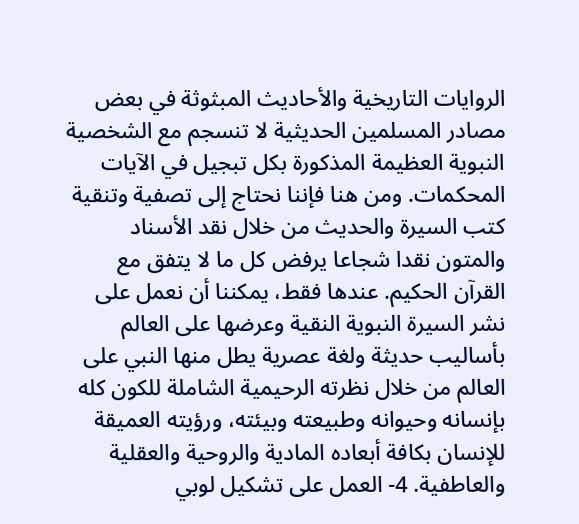الروايات التاريخية والأحاديث المبثوثة في بعض مصادر المسلمين الحديثية لا تنسجم مع الشخصية النبوية العظيمة المذكورة بكل تبجيل في الآيات المحكمات. ومن هنا فإننا نحتاج إلى تصفية وتنقية كتب السيرة والحديث من خلال نقد الأسناد والمتون نقدا شجاعا يرفض كل ما لا يتفق مع القرآن الحكيم. عندها فقط، يمكننا أن نعمل على نشر السيرة النبوية النقية وعرضها على العالم بأساليب حديثة ولغة عصرية يطل منها النبي على العالم من خلال نظرته الرحيمية الشاملة للكون كله بإنسانه وحيوانه وطبيعته وبيئته، ورؤيته العميقة للإنسان بكافة أبعاده المادية والروحية والعقلية والعاطفية. 4- العمل على تشكيل لوبي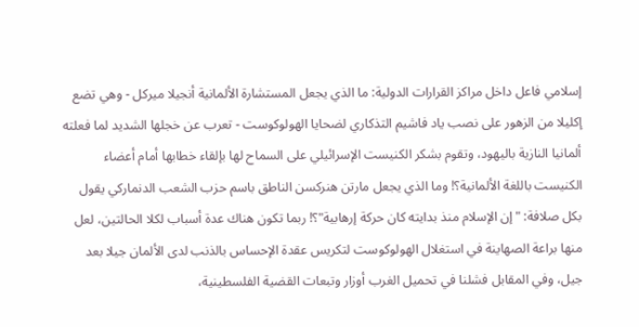إسلامي فاعل داخل مراكز القرارات الدولية: ما الذي يجعل المستشارة الألمانية أنجيلا ميركل - وهي تضع إكليلا من الزهور على نصب ياد فاشيم التذكاري لضحايا الهولوكوست - تعرب عن خجلها الشديد لما فعلته ألمانيا النازية باليهود، وتقوم بشكر الكنيست الإسرائيلي على السماح لها بإلقاء خطابها أمام أعضاء الكنيست باللغة الألمانية؟! وما الذي يجعل مارتن هنركسن الناطق باسم حزب الشعب الدنماركي يقول بكل صلافة: "إن الإسلام منذ بدايته كان حركة إرهابية"؟! ربما تكون هناك عدة أسباب لكلا الحالتين، لعل منها براعة الصهاينة في استغلال الهولوكوست لتكريس عقدة الإحساس بالذنب لدى الألمان جيلا بعد جيل، وفي المقابل فشلنا في تحميل الغرب أوزار وتبعات القضية الفلسطينية،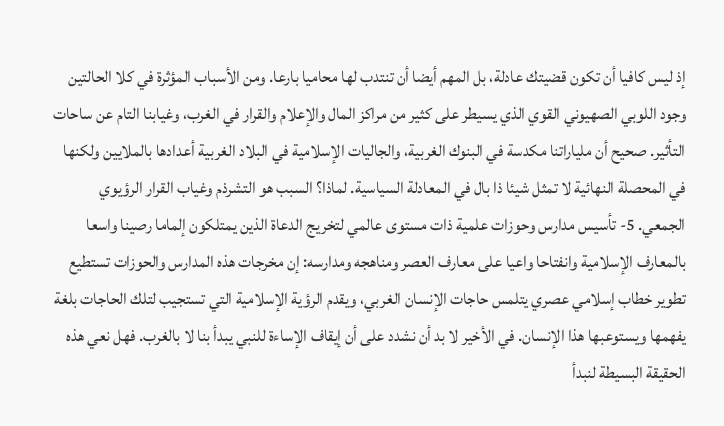إذ ليس كافيا أن تكون قضيتك عادلة، بل المهم أيضا أن تنتدب لها محاميا بارعا. ومن الأسباب المؤثرة في كلا الحالتين وجود اللوبي الصهيوني القوي الذي يسيطر على كثير من مراكز المال والإعلام والقرار في الغرب، وغيابنا التام عن ساحات التأثير. صحيح أن ملياراتنا مكدسة في البنوك الغربية، والجاليات الإسلامية في البلاد الغربية أعدادها بالملايين ولكنها في المحصلة النهائية لا تمثل شيئا ذا بال في المعادلة السياسية. لماذا؟ السبب هو التشرذم وغياب القرار الرؤيوي الجمعي. 5- تأسيس مدارس وحوزات علمية ذات مستوى عالمي لتخريج الدعاة الذين يمتلكون إلماما رصينا واسعا بالمعارف الإسلامية وانفتاحا واعيا على معارف العصر ومناهجه ومدارسه: إن مخرجات هذه المدارس والحوزات تستطيع تطوير خطاب إسلامي عصري يتلمس حاجات الإنسان الغربي، ويقدم الرؤية الإسلامية التي تستجيب لتلك الحاجات بلغة يفهمها ويستوعبها هذا الإنسان. في الأخير لا بد أن نشدد على أن إيقاف الإساءة للنبي يبدأ بنا لا بالغرب. فهل نعي هذه الحقيقة البسيطة لنبدأ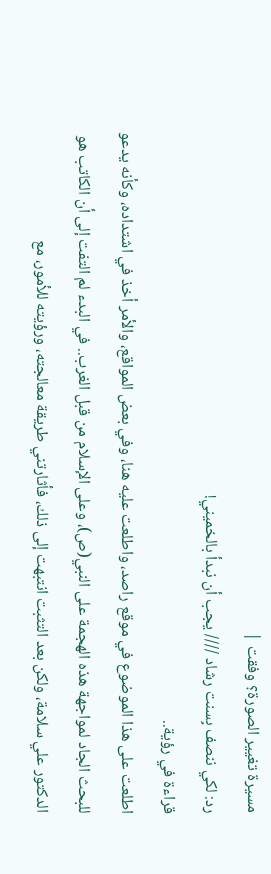مسيرة تغيير الصورة؟ وفقت |
رد: لكي ننصف بِسنت رشاد //// يجب أن نبدأ بالخميني!
قراءة في رؤية..
اطلعت على هذا الموضوع في موقع راصد، واطلعت عليه هنا، وفي بعض المواقع، والأمر أخذ في اشتداده، وكأنه يدعو للبحث الجاد لمواجهة هذه الهجمة على النبي(ص)، وعلى الإسلام من قبل الغرب.. في البدء لم التفت إلى أن الكاتب هو الدكتور علي سلامة، ولكن بعد التثبت انتبهت إلى ذلك، فأثارتني طريقة معالجته، ورؤيته للأمور، مع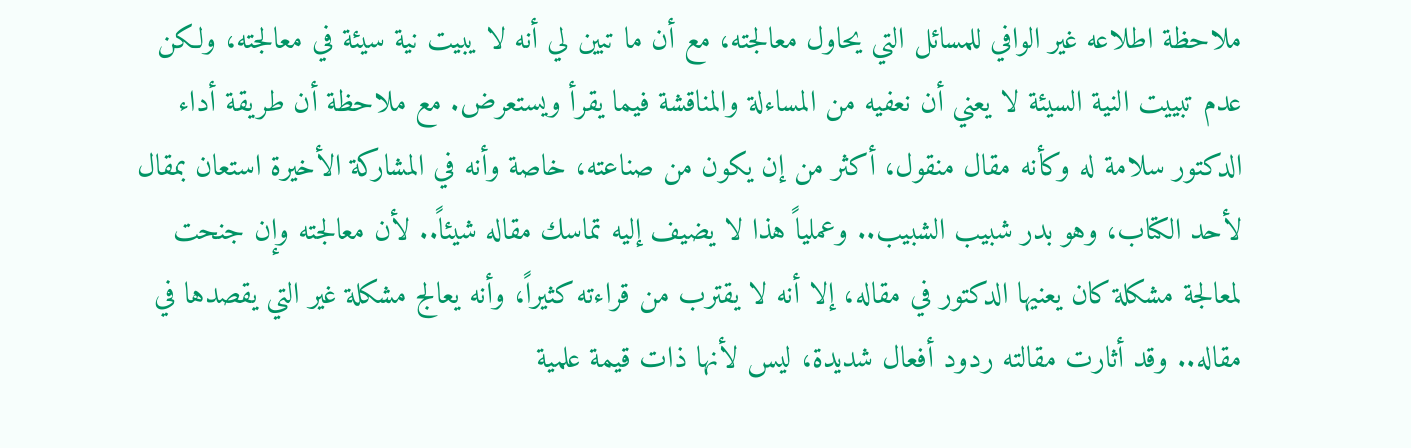ملاحظة اطلاعه غير الوافي للمسائل التي يحاول معالجته، مع أن ما تبين لي أنه لا يبيت نية سيئة في معالجته، ولكن عدم تبييت النية السيئة لا يعني أن نعفيه من المساءلة والمناقشة فيما يقرأ ويستعرض. مع ملاحظة أن طريقة أداء الدكتور سلامة له وكأنه مقال منقول، أكثر من إن يكون من صناعته، خاصة وأنه في المشاركة الأخيرة استعان بمقال لأحد الكتاب، وهو بدر شبيب الشبيب.. وعملياً هذا لا يضيف إليه تماسك مقاله شيئاً.. لأن معالجته وإن جنحت لمعالجة مشكلة كان يعنيها الدكتور في مقاله، إلا أنه لا يقترب من قراءته كثيراً، وأنه يعالج مشكلة غير التي يقصدها في مقاله.. وقد أثارت مقالته ردود أفعال شديدة، ليس لأنها ذات قيمة علمية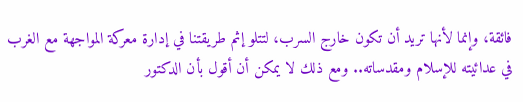فائقة، وإنما لأنها تريد أن تكون خارج السرب، لتتلو إثم طريقتنا في إدارة معركة المواجهة مع الغرب في عدائيته للإسلام ومقدساته.. ومع ذلك لا يمكن أن أقول بأن الدكتور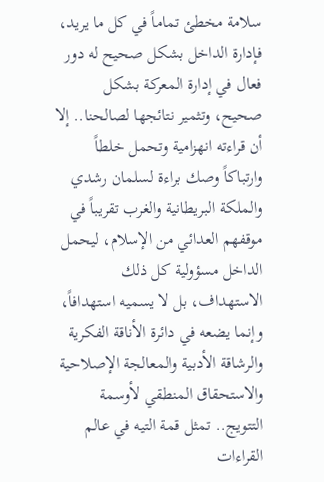سلامة مخطئ تماماً في كل ما يريد، فإدارة الداخل بشكل صحيح له دور فعال في إدارة المعركة بشكل صحيح، وتثمير نتائجها لصالحنا.. إلا أن قراءته انهزامية وتحمل خلطاً وارتباكاً وصك براءة لسلمان رشدي والملكة البريطانية والغرب تقريباً في موقفهم العدائي من الإسلام، ليحمل الداخل مسؤولية كل ذلك الاستهداف، بل لا يسميه استهدافاً، وإنما يضعه في دائرة الأناقة الفكرية والرشاقة الأدبية والمعالجة الإصلاحية والاستحقاق المنطقي لأوسمة التتويج.. تمثل قمة التيه في عالم القراءات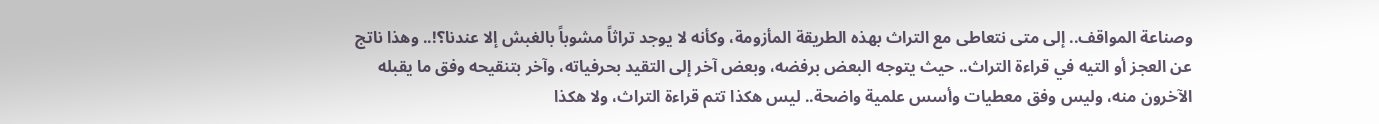وصناعة المواقف.. إلى متى نتعاطى مع التراث بهذه الطريقة المأزومة، وكأنه لا يوجد تراثاً مشوباً بالغبش إلا عندنا؟!.. وهذا ناتج عن العجز أو التيه في قراءة التراث.. حيث يتوجه البعض برفضه، وبعض آخر إلى التقيد بحرفياته، وآخر بتنقيحه وفق ما يقبله الآخرون منه، وليس وفق معطيات وأسس علمية واضحة.. ليس هكذا تتم قراءة التراث، ولا هكذا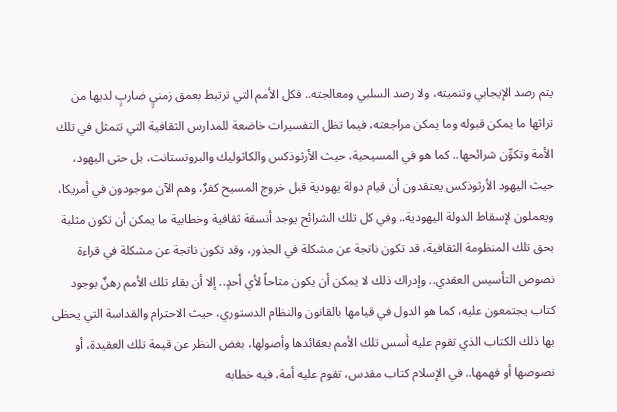يتم رصد الإيجابي وتنميته، ولا رصد السلبي ومعالجته.. فكل الأمم التي ترتبط بعمق زمنيٍ ضاربٍ لديها من تراثها ما يمكن قبوله وما يمكن مراجعته، فيما تظل التفسيرات خاضعة للمدارس الثقافية التي تتمثل في تلك الأمة وتكوِّن شرائحها.. كما هو في المسيحية، حيث الأرثوذكس والكاثوليك والبروتستانت، بل حتى اليهود، حيث اليهود الأرثوذكس يعتقدون أن قيام دولة يهودية قبل خروج المسيح كفرٌ، وهم الآن موجودون في أمريكا، ويعملون لإسقاط الدولة اليهودية.. وفي كل تلك الشرائح يوجد أنسقة ثقافية وخطابية ما يمكن أن تكون مثلبة بحق تلك المنظومة الثقافية، قد تكون ناتجة عن مشكلة في الجذور، وقد تكون ناتجة عن مشكلة في قراءة نصوص التأسيس العقدي.. وإدراك ذلك لا يمكن أن يكون متاحاً لأي أحدٍ.. إلا أن بقاء تلك الأمم رهنٌ بوجود كتاب يجتمعون عليه، كما هو الدول في قيامها بالقانون والنظام الدستوري، حيث الاحترام والقداسة التي يحظى بها ذلك الكتاب الذي تقوم عليه أسس تلك الأمم بعقائدها وأصولها، بغض النظر عن قيمة تلك العقيدة، أو نصوصها أو فهمها.. في الإسلام كتاب مقدس، تقوم عليه أمة، فيه خطابه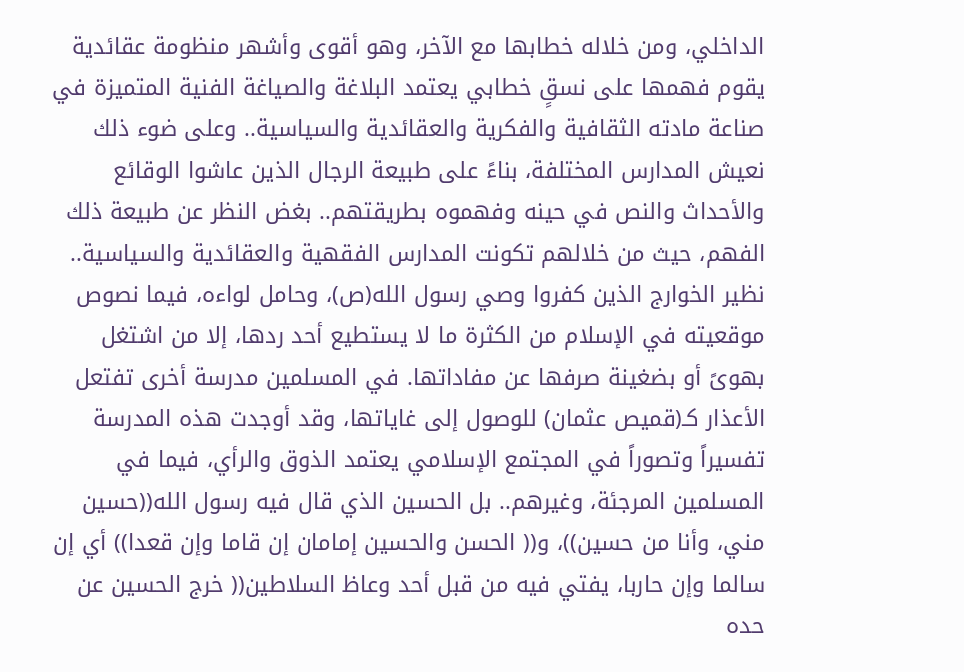الداخلي، ومن خلاله خطابها مع الآخر، وهو أقوى وأشهر منظومة عقائدية يقوم فهمها على نسقٍ خطابي يعتمد البلاغة والصياغة الفنية المتميزة في صناعة مادته الثقافية والفكرية والعقائدية والسياسية.. وعلى ضوء ذلك نعيش المدارس المختلفة، بناءً على طبيعة الرجال الذين عاشوا الوقائع والأحداث والنص في حينه وفهموه بطريقتهم.. بغض النظر عن طبيعة ذلك الفهم، حيث من خلالهم تكونت المدارس الفقهية والعقائدية والسياسية.. نظير الخوارج الذين كفروا وصي رسول الله(ص)، وحامل لواءه، فيما نصوص موقعيته في الإسلام من الكثرة ما لا يستطيع أحد ردها، إلا من اشتغل بهوىً أو بضغينة صرفها عن مفاداتها. في المسلمين مدرسة أخرى تفتعل الأعذار كـ(قميص عثمان) للوصول إلى غاياتها، وقد أوجدت هذه المدرسة تفسيراً وتصوراً في المجتمع الإسلامي يعتمد الذوق والرأي، فيما في المسلمين المرجئة، وغيرهم.. بل الحسين الذي قال فيه رسول الله((حسين مني، وأنا من حسين))، و(( الحسن والحسين إمامان إن قاما وإن قعدا)) أي إن سالما وإن حاربا، يفتي فيه من قبل أحد وعاظ السلاطين(( خرج الحسين عن حده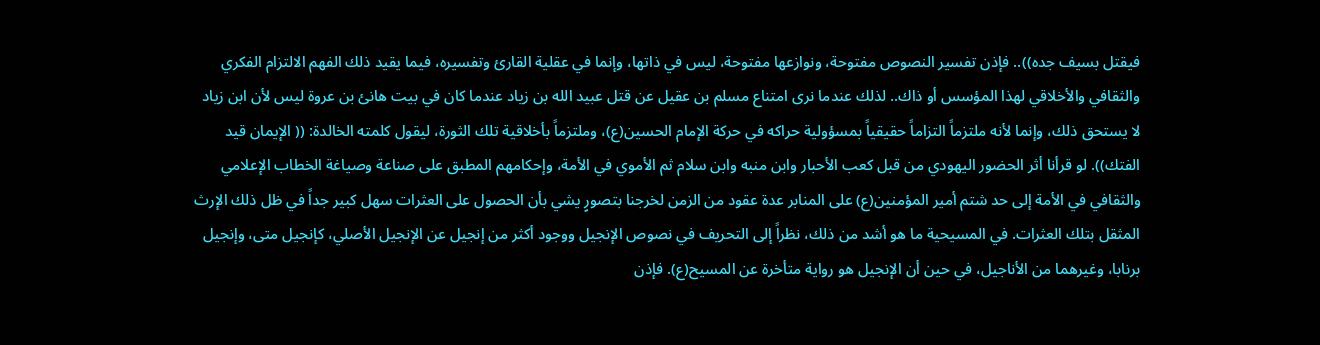فيقتل بسيف جده)).. فإذن تفسير النصوص مفتوحة، ونوازعها مفتوحة، ليس في ذاتها، وإنما في عقلية القارئ وتفسيره، فيما يقيد ذلك الفهم الالتزام الفكري والثقافي والأخلاقي لهذا المؤسس أو ذاك.. لذلك عندما نرى امتناع مسلم بن عقيل عن قتل عبيد الله بن زياد عندما كان في بيت هانئ بن عروة ليس لأن ابن زياد لا يستحق ذلك، وإنما لأنه ملتزماً التزاماً حقيقياً بمسؤولية حراكه في حركة الإمام الحسين(ع)، وملتزماً بأخلاقية تلك الثورة، ليقول كلمته الخالدة: (( الإيمان قيد الفتك)). لو قرأنا أثر الحضور اليهودي من قبل كعب الأحبار وابن منبه وابن سلام ثم الأموي في الأمة، وإحكامهم المطبق على صناعة وصياغة الخطاب الإعلامي والثقافي في الأمة إلى حد شتم أمير المؤمنين(ع) على المنابر عدة عقود من الزمن لخرجنا بتصورٍ يشي بأن الحصول على العثرات سهل كبير جداً في ظل ذلك الإرث المثقل بتلك العثرات. في المسيحية ما هو أشد من ذلك، نظراً إلى التحريف في نصوص الإنجيل ووجود أكثر من إنجيل عن الإنجيل الأصلي، كإنجيل متى، وإنجيل برنابا، وغيرهما من الأناجيل، في حين أن الإنجيل هو رواية متأخرة عن المسيح(ع). فإذن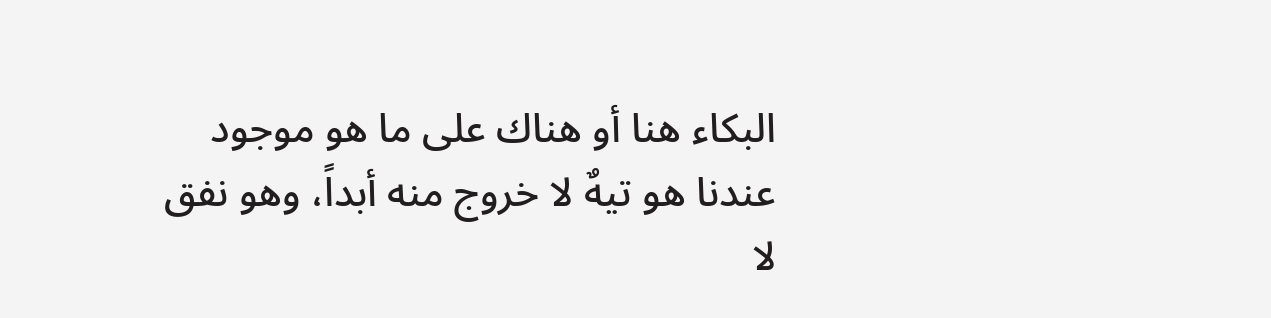البكاء هنا أو هناك على ما هو موجود عندنا هو تيهٌ لا خروج منه أبداً، وهو نفق لا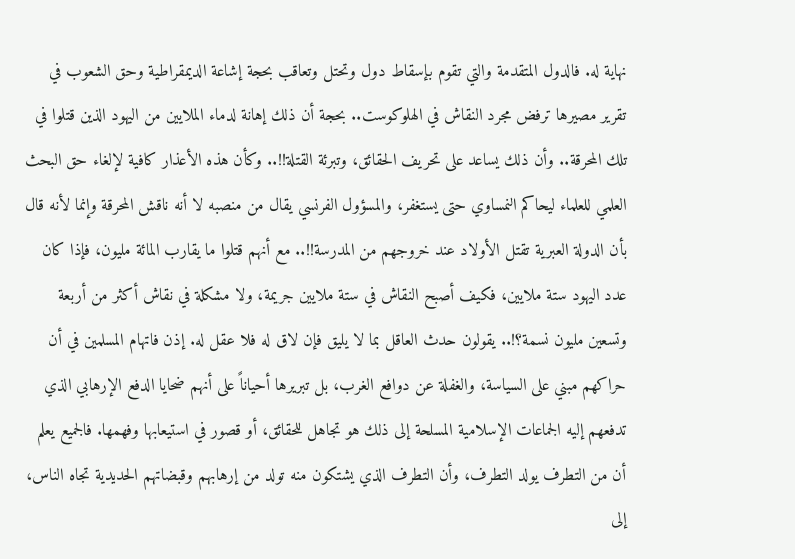نهاية له. فالدول المتقدمة والتي تقوم بإسقاط دول وتحتل وتعاقب بحجة إشاعة الديمقراطية وحق الشعوب في تقرير مصيرها ترفض مجرد النقاش في الهلوكوست.. بحجة أن ذلك إهانة لدماء الملايين من اليهود الذين قتلوا في تلك المحرقة.. وأن ذلك يساعد على تحريف الحقائق، وتبرئة القتلة!!.. وكأن هذه الأعذار كافية لإلغاء حق البحث العلمي للعلماء ليحاكم النمساوي حتى يستغفر، والمسؤول الفرنسي يقال من منصبه لا أنه ناقش المحرقة وإنما لأنه قال بأن الدولة العبرية تقتل الأولاد عند خروجهم من المدرسة!!.. مع أنهم قتلوا ما يقارب المائة مليون، فإذا كان عدد اليهود ستة ملايين، فكيف أصبح النقاش في ستة ملايين جريمة، ولا مشكلة في نقاش أكثر من أربعة وتسعين مليون نسمة؟!.. يقولون حدث العاقل بما لا يليق فإن لاق له فلا عقل له. إذن فاتهام المسلمين في أن حراكهم مبني على السياسة، والغفلة عن دوافع الغرب، بل تبريرها أحياناً على أنهم ضحايا الدفع الإرهابي الذي تدفعهم إليه الجماعات الإسلامية المسلحة إلى ذلك هو تجاهل للحقائق، أو قصور في استيعابها وفهمها. فالجميع يعلم أن من التطرف يولد التطرف، وأن التطرف الذي يشتكون منه تولد من إرهابهم وقبضاتهم الحديدية تجاه الناس، إلى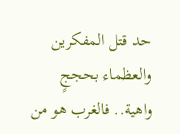حد قتل المفكرين والعظماء بحججٍ واهية.. فالغرب هو من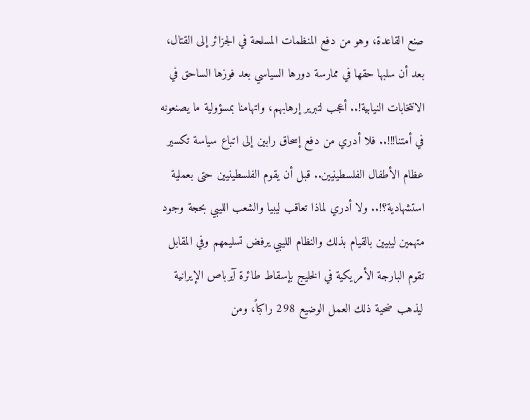صنع القاعدة، وهو من دفع المنظمات المسلحة في الجزائر إلى القتال، بعد أن سلبها حقها في ممارسة دورها السياسي بعد فوزها الساحق في الانتخابات النيابية!.. أعجب لتبرير إرهابهم، واتهامنا بمسؤولية ما يصنعونه في أمتنا!!!.. فلا أدري من دفع إسحاق رابين إلى اتباع سياسة تكسير عظام الأطفال الفلسطينيين.. قبل أن يقوم الفلسطينيين حتى بعملية استشهادية؟!.. ولا أدري لماذا تعاقب ليبيا والشعب الليبي بحجة وجود متهمين ليبيين بالقيام بذلك والنظام الليبي يرفض تسليمهم وفي المقابل تقوم البارجة الأمريكية في الخليج بإسقاط طائرة آيرباص الإيرانية ليذهب ضحية ذلك العمل الوضيع 298 راكباً، ومن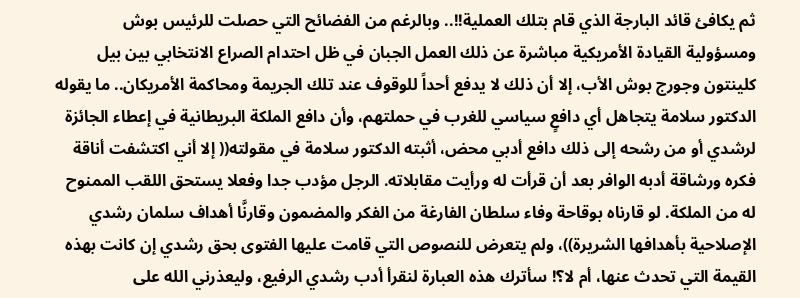ثم يكافئ قائد البارجة الذي قام بتلك العملية!!.. وبالرغم من الفضائح التي حصلت للرئيس بوش ومسؤولية القيادة الأمريكية مباشرة عن ذلك العمل الجبان في ظل احتدام الصراع الانتخابي بين بيل كلينتون وجورج بوش الأب، إلا أن ذلك لا يدفع أحداً للوقوف عند تلك الجريمة ومحاكمة الأمريكان.. ما يقوله الدكتور سلامة يتجاهل أي دافعٍ سياسي للغرب في حملتهم، وأن دافع الملكة البريطانية في إعطاء الجائزة لرشدي أو من رشحه إلى ذلك دافع أدبي محض، أثبته الدكتور سلامة في مقولته(( إلا أني اكتشفت أناقة فكره ورشاقة أدبه الوافر بعد أن قرأت له ورأيت مقابلاته. الرجل مؤدب جدا وفعلا يستحق اللقب الممنوح له من الملكة. لو قارناه بوقاحة وفاء سلطان الفارغة من الفكر والمضمون وقارنَّا أهداف سلمان رشدي الإصلاحية بأهدافها الشريرة))، ولم يتعرض للنصوص التي قامت عليها الفتوى بحق رشدي إن كانت بهذه القيمة التي تحدث عنها، أم لا؟! سأترك هذه العبارة لنقرأ أدب رشدي الرفيع، وليعذرني الله على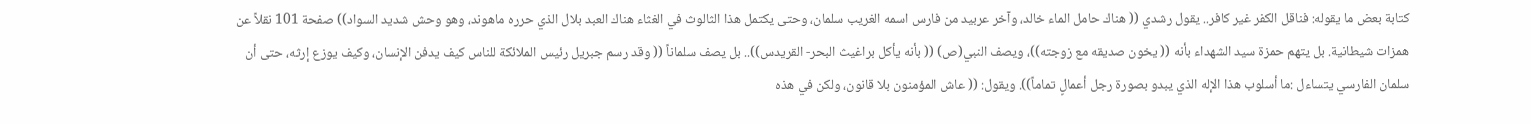كتابة بعض ما يقوله: فناقل الكفر غير كافر.. يقول رشدي (( هناك حامل الماء خالد، وآخر عربيد من فارس اسمه الغريب سلمان، وحتى يكتمل هذا الثالوث في الغثاء هناك العبد بلال الذي حرره ماهوند، وهو وحش شديد السواد)) صفحة 101 نقلاً عن همزات شيطانية. بل يتهم حمزة سيد الشهداء بأنه (( يخون صديقه مع زوجته))، ويصف النبي(ص) (( بأنه يأكل براغيث البحر- القريدس)).. بل يصف سلماناً (( وقد رسم جبريل رئيس الملائكة للناس كيف يدفن الإنسان، وكيف يوزع إرثه، حتى أن سلمان الفارسي يتساءل :ما أسلوب هذا الإله الذي يبدو بصورة رجل أعمالٍ تماماً)). ويقول: (( عاش المؤمنون بلا قانون، ولكن في هذه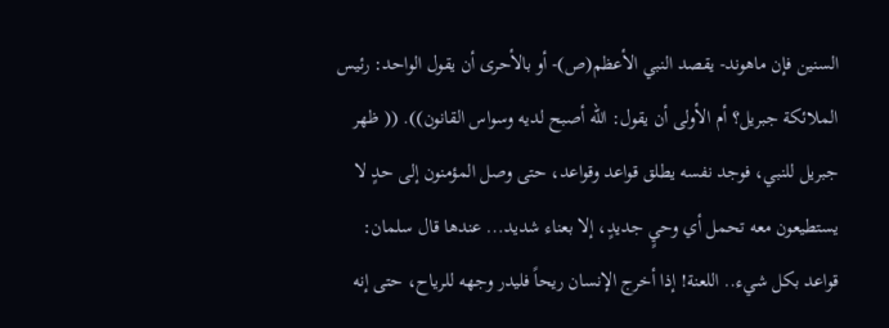السنين فإن ماهوند- يقصد النبي الأعظم(ص)- أو بالأحرى أن يقول الواحد: رئيس الملائكة جبريل؟ أم الأولى أن يقول: الله أصبح لديه وسواس القانون)). (( ظهر جبريل للنبي، فوجد نفسه يطلق قواعد وقواعد، حتى وصل المؤمنون إلى حدٍ لا يستطيعون معه تحمل أي وحيٍ جديدٍ، إلا بعناء شديد... عندها قال سلمان: قواعد بكل شيء.. اللعنة! إذا أخرج الإنسان ريحاً فليدر وجهه للرياح، حتى إنه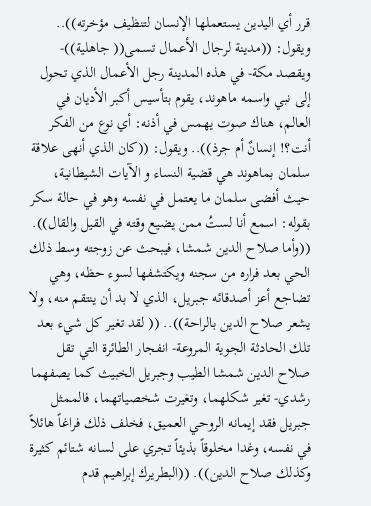قرر أي اليدين يستعملها الإنسان لتنظيف مؤخرته)).. ويقول: ((مدينة لرجال الأعمال تسمى(( جاهلية))- ويقصد مكة- في هذه المدينة رجل الأعمال الذي تحول إلى نبي واسمه ماهوند، يقوم بتأسيس أكبر الأديان في العالم، هناك صوت يهمس في أذنه: أي نوع من الفكر أنت؟! إنسانٌ أم جرذ)).. ويقول: ((كان الذي أنهى علاقة سلمان بماهوند هي قضية النساء و الآيات الشيطانية، حيث أفضى سلمان ما يعتمل في نفسه وهو في حالة سكر بقوله: اسمع أنا لستُ ممن يضيع وقته في القيل والقال)). ((وأما صلاح الدين شمشا، فيبحث عن زوجته وسط ذلك الحي بعد فراره من سجنه ويكتشفها لسوء حظه، وهي تضاجع أعز أصدقائه جبريل، الذي لا بد أن ينتقم منه، ولا يشعر صلاح الدين بالراحة)).. (( لقد تغير كل شيء بعد تلك الحادثة الجوية المروعة- انفجار الطائرة التي تقل صلاح الدين شمشا الطيب وجبريل الخبيث كما يصفهما رشدي- تغير شكلهما، وتغيرت شخصياتهما، فالممثل جبريل فقد إيمانه الروحي العميق، فخلف ذلك فراغاً هائلاً في نفسه، وغدا مخلوقاً بذيئاً تجري على لسانه شتائم كثيرة وكذلك صلاح الدين)). ((البطريرك إبراهيم قدم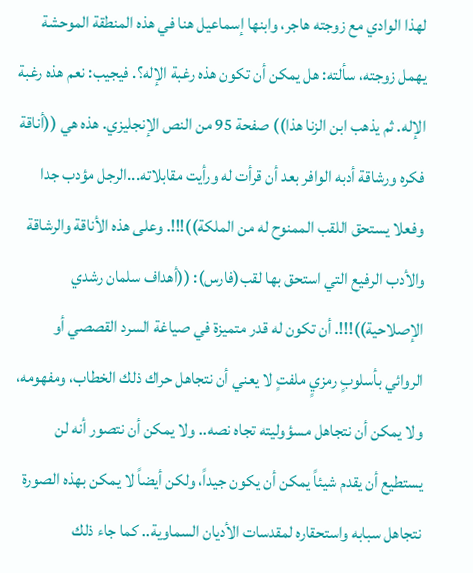لهذا الوادي مع زوجته هاجر، وابنها إسماعيل هنا في هذه المنطقة الموحشة يهمل زوجته، سألته: هل يمكن أن تكون هذه رغبة الإله؟. فيجيب: نعم هذه رغبة الإله. ثم يذهب ابن الزنا هذا)) صفحة 95 من النص الإنجليزي. هذه هي ((أناقة فكره ورشاقة أدبه الوافر بعد أن قرأت له ورأيت مقابلاته...الرجل مؤدب جدا وفعلا يستحق اللقب الممنوح له من الملكة))!!!. وعلى هذه الأناقة والرشاقة والأدب الرفيع التي استحق بها لقب(فارس): ((أهداف سلمان رشدي الإصلاحية))!!!. أن تكون له قدر متميزة في صياغة السرد القصصي أو الروائي بأسلوبٍ رمزيٍ ملفتٍ لا يعني أن نتجاهل حراك ذلك الخطاب، ومفهومه، ولا يمكن أن نتجاهل مسؤوليته تجاه نصه.. ولا يمكن أن نتصور أنه لن يستطيع أن يقدم شيئاً يمكن أن يكون جيداً، ولكن أيضاً لا يمكن بهذه الصورة نتجاهل سبابه واستحقاره لمقدسات الأديان السماوية.. كما جاء ذلك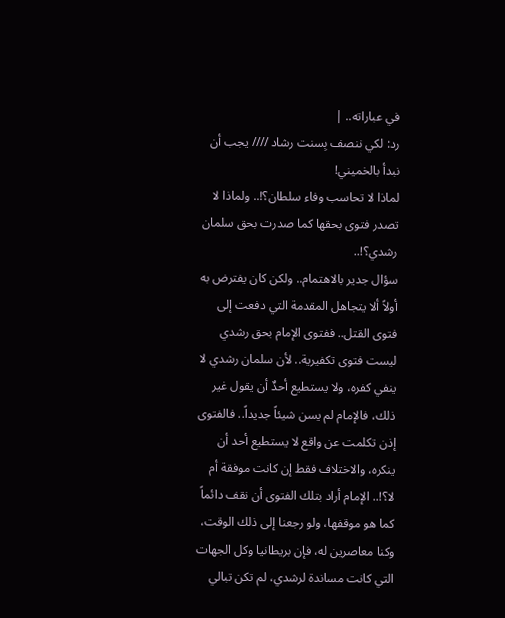في عباراته.. |
رد: لكي ننصف بِسنت رشاد //// يجب أن نبدأ بالخميني!
لماذا لا تحاسب وفاء سلطان؟!.. ولماذا لا تصدر فتوى بحقها كما صدرت بحق سلمان رشدي؟!..
سؤال جدير بالاهتمام.. ولكن كان يفترض به أولاً ألا يتجاهل المقدمة التي دفعت إلى فتوى القتل.. ففتوى الإمام بحق رشدي ليست فتوى تكفيرية.. لأن سلمان رشدي لا ينفي كفره، ولا يستطيع أحدٌ أن يقول غير ذلك، فالإمام لم يسن شيئاً جديداً.. فالفتوى إذن تكلمت عن واقع لا يستطيع أحد أن ينكره، والاختلاف فقط إن كانت موفقة أم لا؟!.. الإمام أراد بتلك الفتوى أن نقف دائماً كما هو موقفها، ولو رجعنا إلى ذلك الوقت، وكنا معاصرين له، فإن بريطانيا وكل الجهات التي كانت مساندة لرشدي، لم تكن تبالي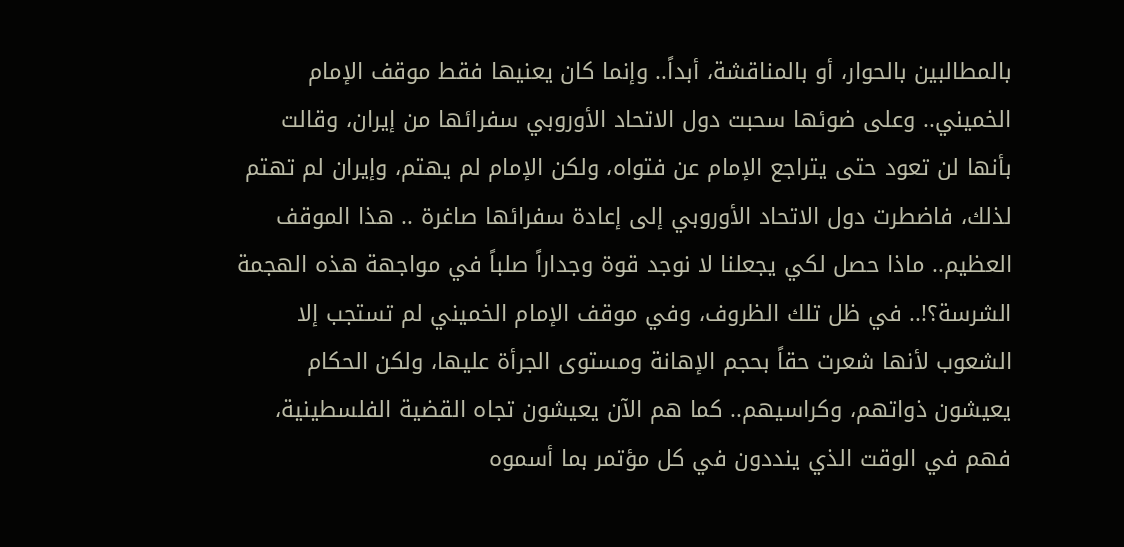بالمطالبين بالحوار، أو بالمناقشة، أبداً.. وإنما كان يعنيها فقط موقف الإمام الخميني.. وعلى ضوئها سحبت دول الاتحاد الأوروبي سفرائها من إيران، وقالت بأنها لن تعود حتى يتراجع الإمام عن فتواه، ولكن الإمام لم يهتم، وإيران لم تهتم لذلك، فاضطرت دول الاتحاد الأوروبي إلى إعادة سفرائها صاغرة .. هذا الموقف العظيم.. ماذا حصل لكي يجعلنا لا نوجد قوة وجداراً صلباً في مواجهة هذه الهجمة الشرسة؟!.. في ظل تلك الظروف، وفي موقف الإمام الخميني لم تستجب إلا الشعوب لأنها شعرت حقاً بحجم الإهانة ومستوى الجرأة عليها، ولكن الحكام يعيشون ذواتهم، وكراسيهم.. كما هم الآن يعيشون تجاه القضية الفلسطينية، فهم في الوقت الذي ينددون في كل مؤتمر بما أسموه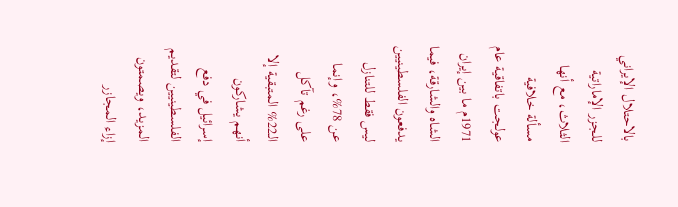بالاحتلال الإيراني للجزر الإماراتية الثلاث، مع أنها مسألة خلافية عولجت باتفاقية عام 1971م ما بين إيران الشاه والشارقة، فيما يدفعون الفلسطينيين ليس فقط للتنازل عن 78%، وإنما على رغم تآكل الـ22% المتبقية إلا أنهم يشاركون إسرائيل في دفع الفلسطينيين لتقديم المزيد، ويصمتون إزاء المجازر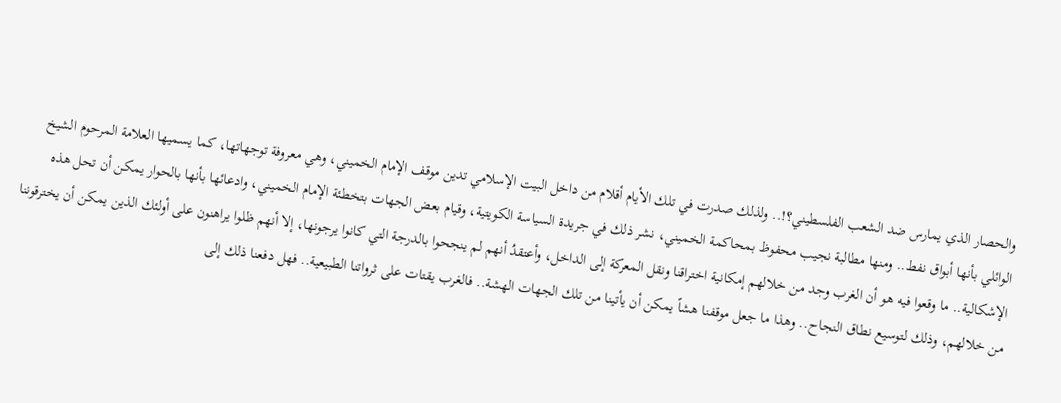والحصار الذي يمارس ضد الشعب الفلسطيني؟!.. ولذلك صدرت في تلك الأيام أقلام من داخل البيت الإسلامي تدين موقف الإمام الخميني، وهي معروفة توجهاتها، كما يسميها العلامة المرحوم الشيخ الوائلي بأنها أبواق نفط.. ومنها مطالبة نجيب محفوظ بمحاكمة الخميني، نشر ذلك في جريدة السياسة الكويتية، وقيام بعض الجهات بتخطئة الإمام الخميني، وادعائها بأنها بالحوار يمكن أن تحل هذه الإشكالية.. ما وقعوا فيه هو أن الغرب وجد من خلالهم إمكانية اختراقنا ونقل المعركة إلى الداخل، وأعتقدُ أنهم لم ينجحوا بالدرجة التي كانوا يرجونها، إلا أنهم ظلوا يراهنون على أولئك الذين يمكن أن يخترقوننا من خلالهم، وذلك لتوسيع نطاق النجاح.. وهذا ما جعل موقفنا هشاً يمكن أن يأتينا من تلك الجهات الهشة.. فالغرب يقتات على ثرواتنا الطبيعية.. فهل دفعنا ذلك إلى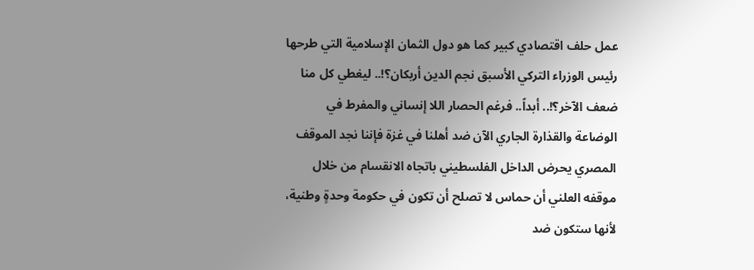عمل حلف اقتصادي كبير كما هو دول الثمان الإسلامية التي طرحها رئيس الوزراء التركي الأسبق نجم الدين أربكان؟!.. ليغطي كل منا ضعف الآخر؟!.. أبداً.. فرغم الحصار اللا إنساني والمفرط في الوضاعة والقذارة الجاري الآن ضد أهلنا في غزة فإننا نجد الموقف المصري يحرض الداخل الفلسطيني باتجاه الانقسام من خلال موقفه العلني أن حماس لا تصلح أن تكون في حكومة وحدةٍ وطنية، لأنها ستكون ضد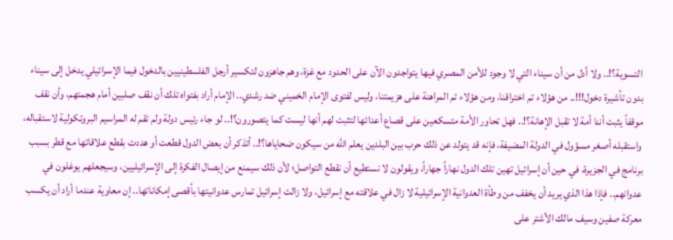التسوية؟!.. ولا أدل من أن سيناء التي لا وجود للأمن المصري فيها يتواجدون الآن على الحدود مع غزة، وهم جاهزون لتكسير أرجل الفلسطينيين بالدخول فيما الإسرائيلي يدخل إلى سيناء بدون تأشيرة دخول!!!.. من هؤلاء تم اختراقنا، ومن هؤلاء تم المراهنة على هزيمتنا، وليس لفتوى الإمام الخميني ضد رشدي.. الإمام أراد بفتواه تلك أن نقف صلبين أمام هجمتهم، وأن نقف موقفاً يثبت أننا أمة لا تقبل الإهانة؟!.. فهل تحاور الأمة متسكعين على قصاع أعدائها لتثبت لهم أنها ليست كما يتصورون؟!.. لو جاء رئيس دولة ولم تقم له المراسيم البروتكولية لاستقباله، واستقبله أصغر مسؤول في الدولة المضيفة، فإنه قد يتولد عن ذلك حرب بين البلدين يعلم الله من سيكون ضحاياها؟!.. أتذكر أن بعض الدول قطعت أو هددت بقطع علاقاتها مع قطر بسبب برنامج في الجزيرة، في حين أن إسرائيل تهين تلك الدول نهاراً جهاراً، ويقولون لا نستطيع أن نقطع التواصل؛ لأن ذلك سيمنع من إيصال الفكرة إلى الإسرائيليين، وسيجعلهم يوغلون في عدوانهم.. فإذا هذا الذي يريد أن يخفف من وطأة العدوانية الإسرائيلية لا زال في علاقته مع إسرائيل، ولا زالت إسرائيل تمارس عدوانيتها بأقصى إمكاناتها.. إن معاوية عندما أراد أن يكسب معركة صفين وسيف مالك الأشتر على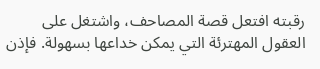رقبته افتعل قصة المصاحف، واشتغل على العقول المهترئة التي يمكن خداعها بسهولة. فإذن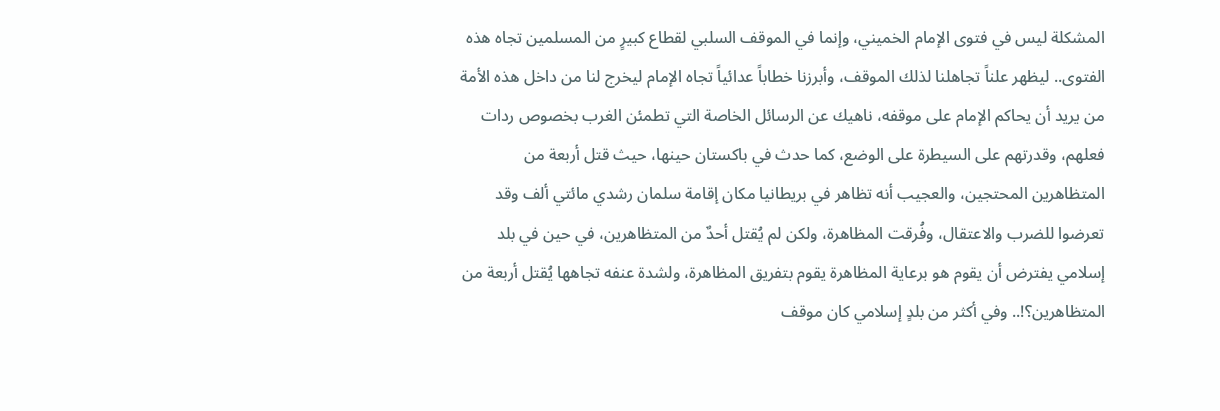المشكلة ليس في فتوى الإمام الخميني، وإنما في الموقف السلبي لقطاع كبيرٍ من المسلمين تجاه هذه الفتوى.. ليظهر علناً تجاهلنا لذلك الموقف، وأبرزنا خطاباً عدائياً تجاه الإمام ليخرج لنا من داخل هذه الأمة من يريد أن يحاكم الإمام على موقفه، ناهيك عن الرسائل الخاصة التي تطمئن الغرب بخصوص ردات فعلهم، وقدرتهم على السيطرة على الوضع، كما حدث في باكستان حينها، حيث قتل أربعة من المتظاهرين المحتجين، والعجيب أنه تظاهر في بريطانيا مكان إقامة سلمان رشدي مائتي ألف وقد تعرضوا للضرب والاعتقال، وفُرقت المظاهرة، ولكن لم يُقتل أحدٌ من المتظاهرين، في حين في بلد إسلامي يفترض أن يقوم هو برعاية المظاهرة يقوم بتفريق المظاهرة، ولشدة عنفه تجاهها يُقتل أربعة من المتظاهرين؟!.. وفي أكثر من بلدٍ إسلامي كان موقف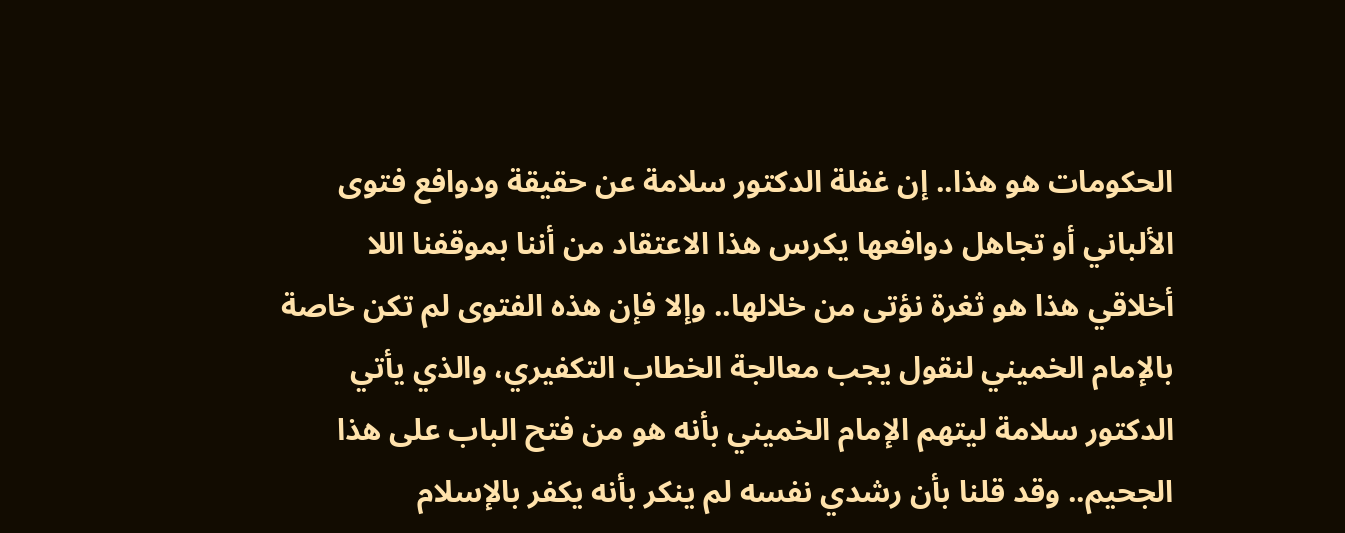الحكومات هو هذا.. إن غفلة الدكتور سلامة عن حقيقة ودوافع فتوى الألباني أو تجاهل دوافعها يكرس هذا الاعتقاد من أننا بموقفنا اللا أخلاقي هذا هو ثغرة نؤتى من خلالها.. وإلا فإن هذه الفتوى لم تكن خاصة بالإمام الخميني لنقول يجب معالجة الخطاب التكفيري، والذي يأتي الدكتور سلامة ليتهم الإمام الخميني بأنه هو من فتح الباب على هذا الجحيم.. وقد قلنا بأن رشدي نفسه لم ينكر بأنه يكفر بالإسلام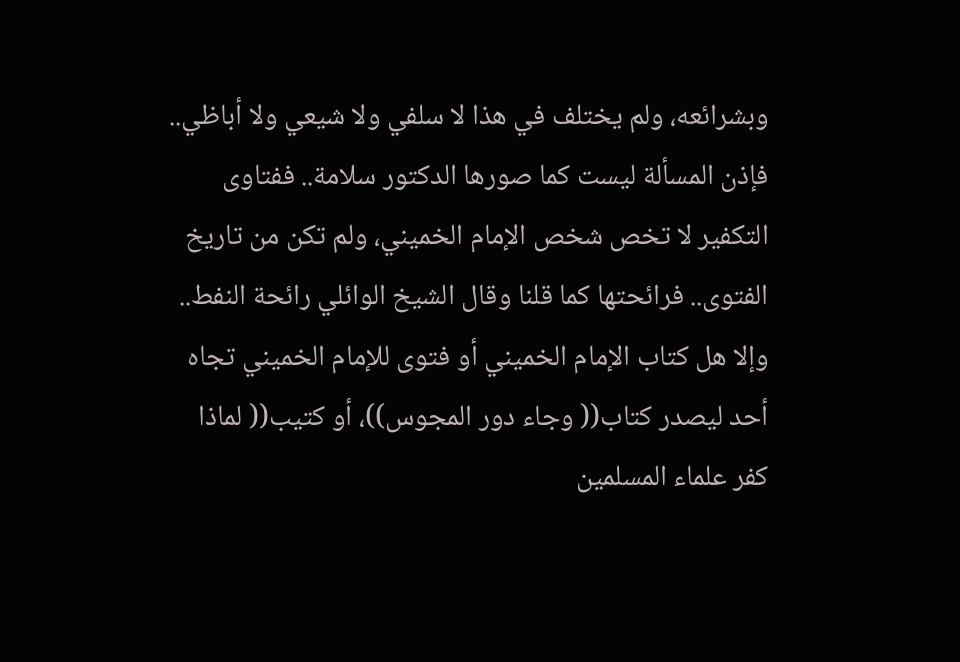وبشرائعه، ولم يختلف في هذا لا سلفي ولا شيعي ولا أباظي.. فإذن المسألة ليست كما صورها الدكتور سلامة.. ففتاوى التكفير لا تخص شخص الإمام الخميني، ولم تكن من تاريخ الفتوى.. فرائحتها كما قلنا وقال الشيخ الوائلي رائحة النفط.. وإلا هل كتاب الإمام الخميني أو فتوى للإمام الخميني تجاه أحد ليصدر كتاب(( وجاء دور المجوس))، أو كتيب(( لماذا كفر علماء المسلمين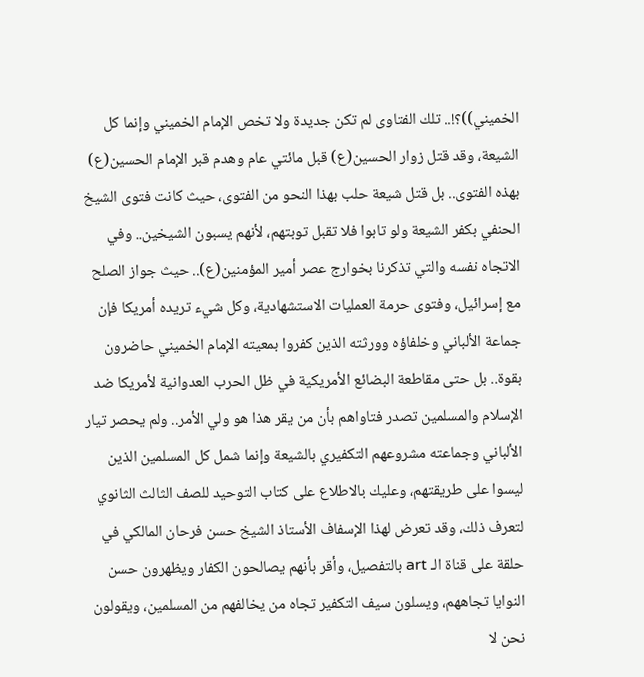الخميني))؟!.. تلك الفتاوى لم تكن جديدة ولا تخص الإمام الخميني وإنما كل الشيعة، وقد قتل زوار الحسين(ع) قبل مائتي عام وهدم قبر الإمام الحسين(ع) بهذه الفتوى.. بل قتل شيعة حلب بهذا النحو من الفتوى، حيث كانت فتوى الشيخ الحنفي بكفر الشيعة ولو تابوا فلا تقبل توبتهم، لأنهم يسبون الشيخين.. وفي الاتجاه نفسه والتي تذكرنا بخوارج عصر أمير المؤمنين(ع).. حيث جواز الصلح مع إسرائيل، وفتوى حرمة العمليات الاستشهادية، وكل شيء تريده أمريكا فإن جماعة الألباني وخلفاؤه وورثته الذين كفروا بمعيته الإمام الخميني حاضرون بقوة.. بل حتى مقاطعة البضائع الأمريكية في ظل الحرب العدوانية لأمريكا ضد الإسلام والمسلمين تصدر فتاواهم بأن من يقر هذا هو ولي الأمر.. ولم يحصر تيار الألباني وجماعته مشروعهم التكفيري بالشيعة وإنما شمل كل المسلمين الذين ليسوا على طريقتهم، وعليك بالاطلاع على كتاب التوحيد للصف الثالث الثانوي لتعرف ذلك، وقد تعرض لهذا الإسفاف الأستاذ الشيخ حسن فرحان المالكي في حلقة على قناة الـ art بالتفصيل، وأقر بأنهم يصالحون الكفار ويظهرون حسن النوايا تجاههم، ويسلون سيف التكفير تجاه من يخالفهم من المسلمين، ويقولون نحن لا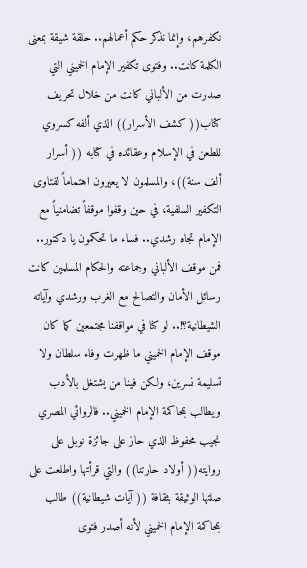نكفرهم، وإنما نذكر حكم أعمالهم.. حلقة شيقة بمعنى الكلمة كانت.. وفتوى تكفير الإمام الخميني التي صدرت من الألباني كانت من خلال تحريف كتاب(( كشف الأسرار)) الذي ألفه كسروي للطعن في الإسلام وعقائده في كتابه (( أسرار ألف سنة))، والمسلمون لا يعيرون اهتماماً لفتاوى التكفير السلفية، في حين وقفوا موقفاً تضامنياً مع الإمام تجاه رشدي.. فساء ما تحكمون يا دكتور.. فمن موقف الألباني وجماعته والحكام المسلمين كانت رسائل الأمان والتصالح مع الغرب ورشدي وآياته الشيطانية؟!.. لو كنا في مواقفنا مجتمعين كما كان موقف الإمام الخميني ما ظهرت وفاء سلطان ولا تسليمة نسرين، ولكن فينا من يشتغل بالأدب ويطالب بمحاكمة الإمام الخميني.. فالروائي المصري نجيب محفوظ الذي حاز على جائزة نوبل على روايته(( أولاد حارتنا)) والتي قرأتها واطلعت على صلتها الوثيقة بثقافة (( آيات شيطانية)) طالب بمحاكمة الإمام الخميني لأنه أصدر فتوى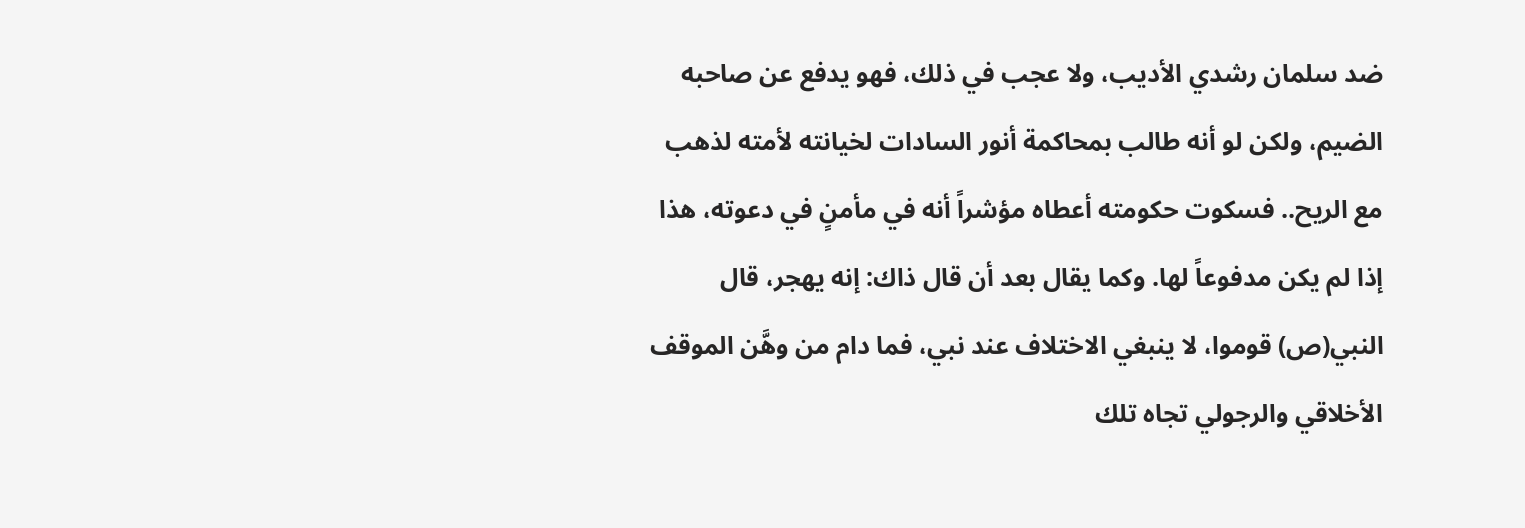ضد سلمان رشدي الأديب، ولا عجب في ذلك، فهو يدفع عن صاحبه الضيم، ولكن لو أنه طالب بمحاكمة أنور السادات لخيانته لأمته لذهب مع الريح.. فسكوت حكومته أعطاه مؤشراً أنه في مأمنٍ في دعوته، هذا إذا لم يكن مدفوعاً لها. وكما يقال بعد أن قال ذاك: إنه يهجر، قال النبي(ص) قوموا، لا ينبغي الاختلاف عند نبي، فما دام من وهَّن الموقف الأخلاقي والرجولي تجاه تلك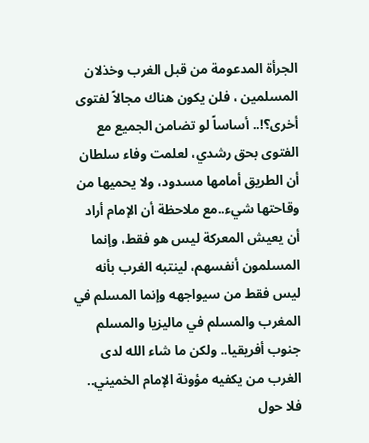الجرأة المدعومة من قبل الغرب وخذلان المسلمين ، فلن يكون هناك مجالاً لفتوى أخرى؟!.. أساساً لو تضامن الجميع مع الفتوى بحق رشدي، لعلمت وفاء سلطان أن الطريق أمامها مسدود، ولا يحميها من وقاحتها شيء..مع ملاحظة أن الإمام أراد أن يعيش المعركة ليس هو فقط، وإنما المسلمون أنفسهم، لينتبه الغرب بأنه ليس فقط من سيواجهه وإنما المسلم في المغرب والمسلم في ماليزيا والمسلم جنوب أفريقيا.. ولكن ما شاء الله لدى الغرب من يكفيه مؤونة الإمام الخميني.. فلا حول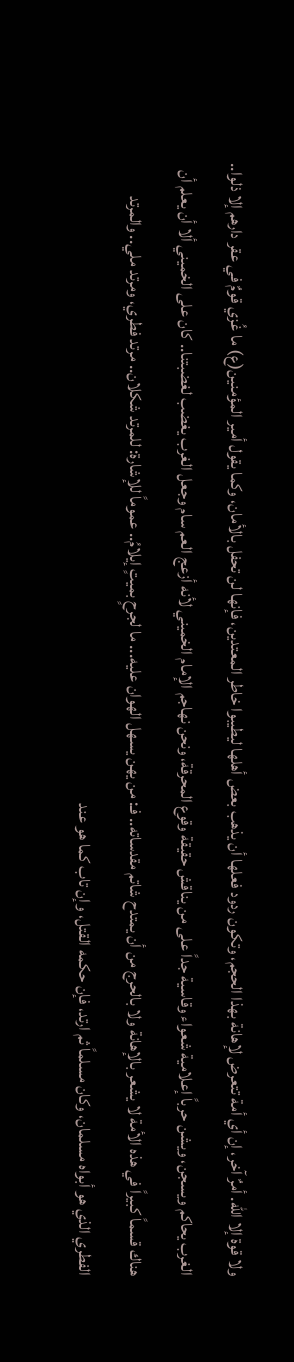ولا قوة إلا الله. أمرٌ آخر، إن أي أمة تتعرض لإهانة بهذا الحجم، وتكون ردود فعلها أن يذهب بعض أهلها ليطيبوا خاطر المعتدين، فإنها لن تحفل بالأمان، وكما يقول أمير المؤمنين(ع) ما غُزي قومٌ في عقر دارهم إلا ذلوا.. الغرب يحاكم ويسجن، ويشن حرباً إعلامية شعواء وقاسية جداً على من يناقش حقيقة وقوع المحرقة، ونحن نهاجم الإمام الخميني لأنه أزعج العم سام وجعل الغرب يغضب لغضبتنا.. كان على الخميني ألا أن يعلم أن هناك قسماً كبيراً في هذه الأمة لا يشعر بالإهانة ولا بالحرج من أن يمتدح شاتم مقدساته.. فـ: من يهن يسهل الهوان عليه... ما لجرحٍ بميتٍ إيلامُ.. عموماً للإشارة: للمرتد شكلان.. مرتد فطري، ومرتد ملي.. والمرتد الفطري الذي هو أبواه مسلمان، وكان مسلماً ثم ارتد، فإن حكمه القتل، وإن تاب كما هو عند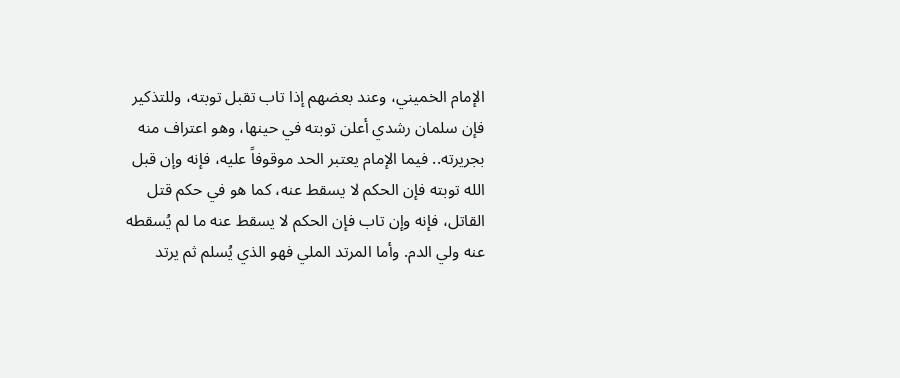الإمام الخميني، وعند بعضهم إذا تاب تقبل توبته، وللتذكير فإن سلمان رشدي أعلن توبته في حينها، وهو اعتراف منه بجريرته.. فيما الإمام يعتبر الحد موقوفاً عليه، فإنه وإن قبل الله توبته فإن الحكم لا يسقط عنه، كما هو في حكم قتل القاتل، فإنه وإن تاب فإن الحكم لا يسقط عنه ما لم يُسقطه عنه ولي الدم. وأما المرتد الملي فهو الذي يُسلم ثم يرتد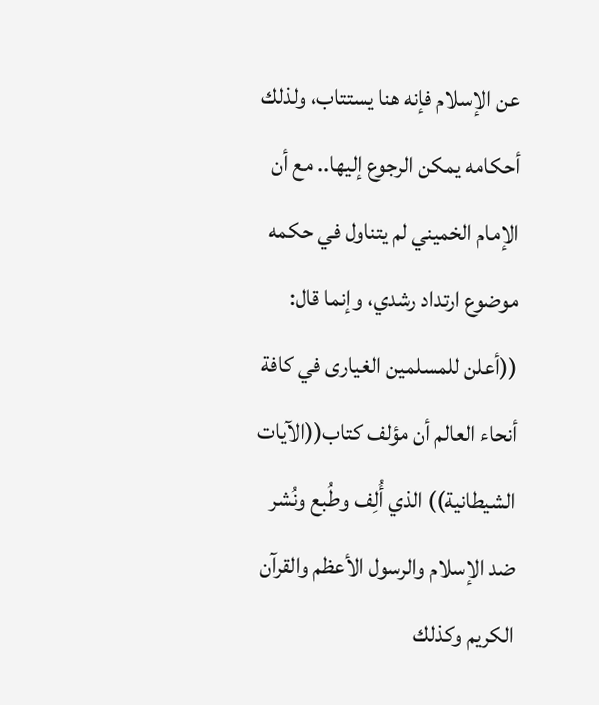عن الإسلام فإنه هنا يستتاب، ولذلك أحكامه يمكن الرجوع إليها.. مع أن الإمام الخميني لم يتناول في حكمه موضوع ارتداد رشدي، وإنما قال: ((أعلن للمسلمين الغيارى في كافة أنحاء العالم أن مؤلف كتاب((الآيات الشيطانية)) الذي أُلِف وطُبع ونُشر ضد الإسلام والرسول الأعظم والقرآن الكريم وكذلك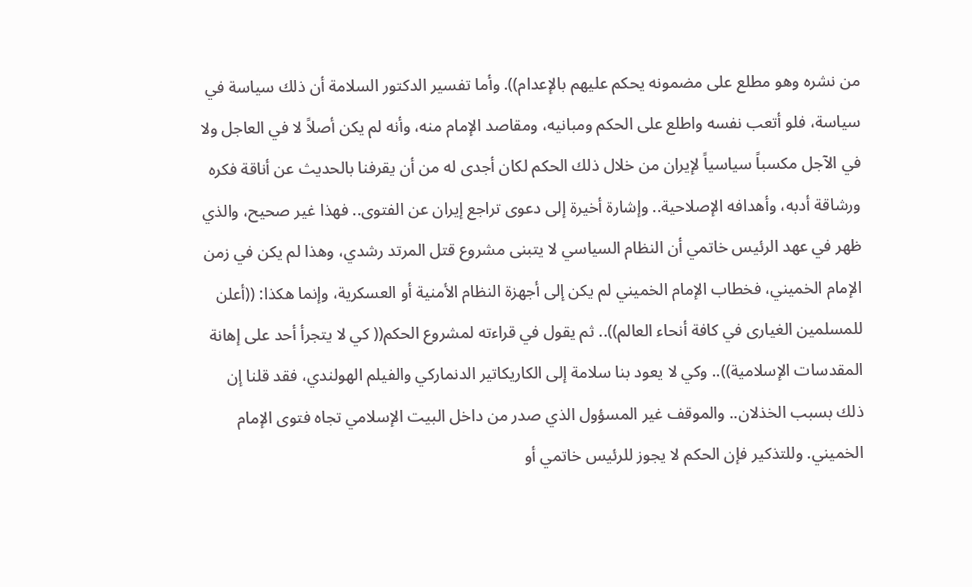من نشره وهو مطلع على مضمونه يحكم عليهم بالإعدام)). وأما تفسير الدكتور السلامة أن ذلك سياسة في سياسة، فلو أتعب نفسه واطلع على الحكم ومبانيه، ومقاصد الإمام منه، وأنه لم يكن أصلاً لا في العاجل ولا في الآجل مكسباً سياسياً لإيران من خلال ذلك الحكم لكان أجدى له من أن يقرفنا بالحديث عن أناقة فكره ورشاقة أدبه، وأهدافه الإصلاحية.. وإشارة أخيرة إلى دعوى تراجع إيران عن الفتوى.. فهذا غير صحيح، والذي ظهر في عهد الرئيس خاتمي أن النظام السياسي لا يتبنى مشروع قتل المرتد رشدي، وهذا لم يكن في زمن الإمام الخميني، فخطاب الإمام الخميني لم يكن إلى أجهزة النظام الأمنية أو العسكرية، وإنما هكذا: ((أعلن للمسلمين الغيارى في كافة أنحاء العالم)).. ثم يقول في قراءته لمشروع الحكم(( كي لا يتجرأ أحد على إهانة المقدسات الإسلامية)).. وكي لا يعود بنا سلامة إلى الكاريكاتير الدنماركي والفيلم الهولندي، فقد قلنا إن ذلك بسبب الخذلان.. والموقف غير المسؤول الذي صدر من داخل البيت الإسلامي تجاه فتوى الإمام الخميني. وللتذكير فإن الحكم لا يجوز للرئيس خاتمي أو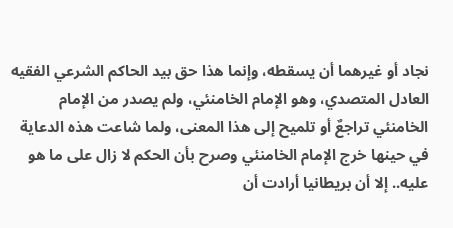نجاد أو غيرهما أن يسقطه، وإنما هذا حق بيد الحاكم الشرعي الفقيه العادل المتصدي، وهو الإمام الخامنئي، ولم يصدر من الإمام الخامنئي تراجعٌ أو تلميح إلى هذا المعنى، ولما شاعت هذه الدعاية في حينها خرج الإمام الخامنئي وصرح بأن الحكم لا زال على ما هو عليه.. إلا أن بريطانيا أرادت أن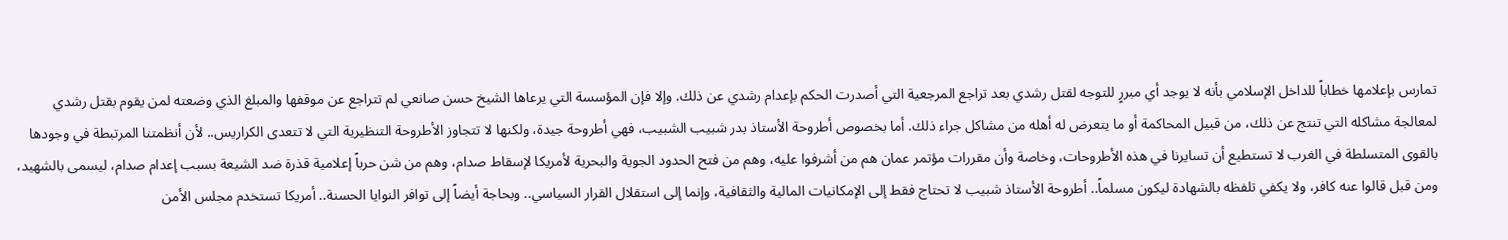تمارس بإعلامها خطاباً للداخل الإسلامي بأنه لا يوجد أي مبررٍ للتوجه لقتل رشدي بعد تراجع المرجعية التي أصدرت الحكم بإعدام رشدي عن ذلك. وإلا فإن المؤسسة التي يرعاها الشيخ حسن صانعي لم تتراجع عن موقفها والمبلغ الذي وضعته لمن يقوم بقتل رشدي لمعالجة مشاكله التي تنتج عن ذلك، من قبيل المحاكمة أو ما يتعرض له أهله من مشاكل جراء ذلك. أما بخصوص أطروحة الأستاذ بدر شبيب الشبيب، فهي أطروحة جيدة، ولكنها لا تتجاوز الأطروحة التنظيرية التي لا تتعدى الكراريس.. لأن أنظمتنا المرتبطة في وجودها بالقوى المتسلطة في الغرب لا تستطيع أن تسايرنا في هذه الأطروحات، وخاصة وأن مقررات مؤتمر عمان هم من أشرفوا عليه، وهم من فتح الحدود الجوية والبحرية لأمريكا لإسقاط صدام، وهم من شن حرباً إعلامية قذرة ضد الشيعة بسبب إعدام صدام، ليسمى بالشهيد، ومن قبل قالوا عنه كافر، ولا يكفي تلفظه بالشهادة ليكون مسلماً.. أطروحة الأستاذ شبيب لا تحتاج فقط إلى الإمكانيات المالية والثقافية، وإنما إلى استقلال القرار السياسي.. وبحاجة أيضاً إلى توافر النوايا الحسنة.. أمريكا تستخدم مجلس الأمن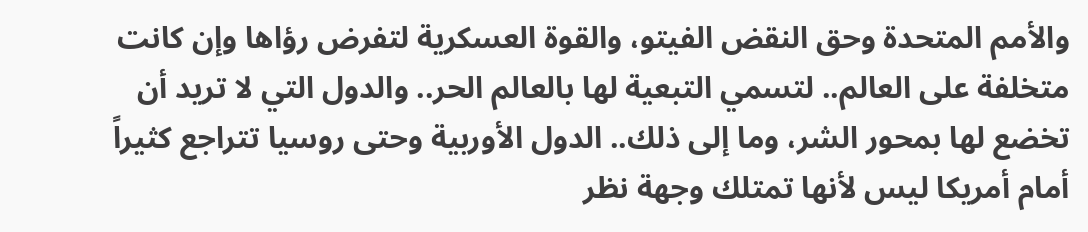والأمم المتحدة وحق النقض الفيتو، والقوة العسكرية لتفرض رؤاها وإن كانت متخلفة على العالم.. لتسمي التبعية لها بالعالم الحر.. والدول التي لا تريد أن تخضع لها بمحور الشر، وما إلى ذلك.. الدول الأوربية وحتى روسيا تتراجع كثيراً أمام أمريكا ليس لأنها تمتلك وجهة نظر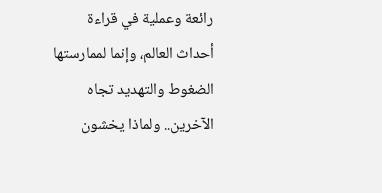رائعة وعملية في قراءة أحداث العالم، وإنما لممارستها الضغوط والتهديد تجاه الآخرين.. ولماذا يخشون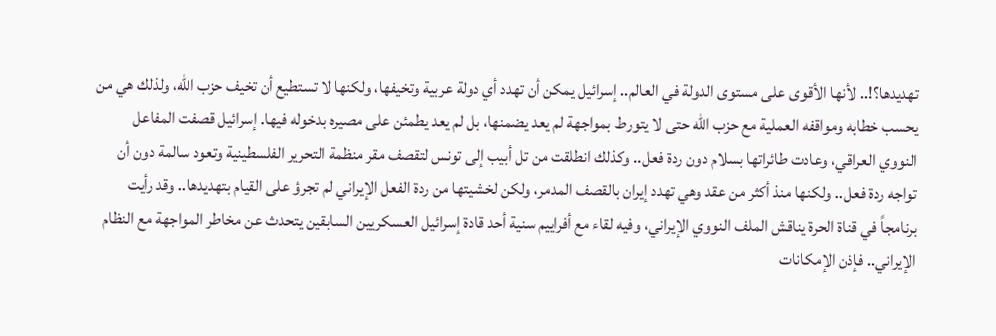تهديدها؟!.. لأنها الأقوى على مستوى الدولة في العالم.. إسرائيل يمكن أن تهدد أي دولة عربية وتخيفها، ولكنها لا تستطيع أن تخيف حزب الله، ولذلك هي من يحسب خطابه ومواقفه العملية مع حزب الله حتى لا يتورط بمواجهة لم يعد يضمنها، بل لم يعد يطمئن على مصيره بدخوله فيها. إسرائيل قصفت المفاعل النووي العراقي، وعادت طائراتها بسلام دون ردة فعل.. وكذلك انطلقت من تل أبيب إلى تونس لتقصف مقر منظمة التحرير الفلسطينية وتعود سالمة دون أن تواجه ردة فعل.. ولكنها منذ أكثر من عقد وهي تهدد إيران بالقصف المدمر، ولكن لخشيتها من ردة الفعل الإيراني لم تجرؤ على القيام بتهديدها.. وقد رأيت برنامجاً في قناة الحرة يناقش الملف النووي الإيراني، وفيه لقاء مع أفراييم سنية أحد قادة إسرائيل العسكريين السابقين يتحدث عن مخاطر المواجهة مع النظام الإيراني.. فإذن الإمكانات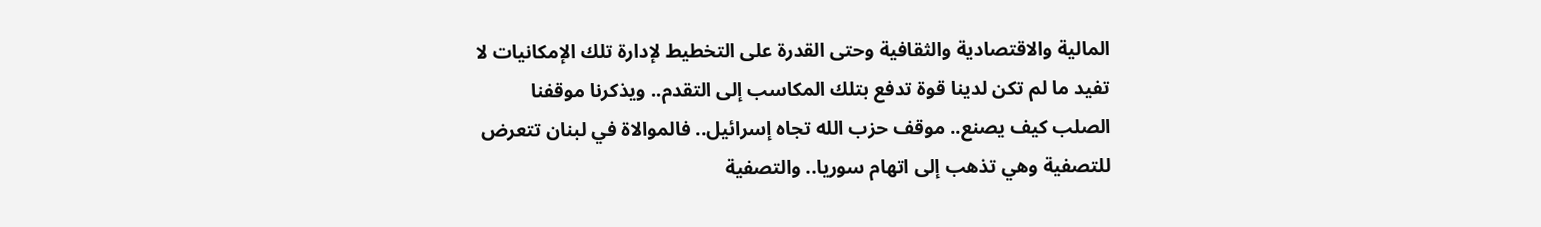المالية والاقتصادية والثقافية وحتى القدرة على التخطيط لإدارة تلك الإمكانيات لا تفيد ما لم تكن لدينا قوة تدفع بتلك المكاسب إلى التقدم.. ويذكرنا موقفنا الصلب كيف يصنع.. موقف حزب الله تجاه إسرائيل.. فالموالاة في لبنان تتعرض للتصفية وهي تذهب إلى اتهام سوريا.. والتصفية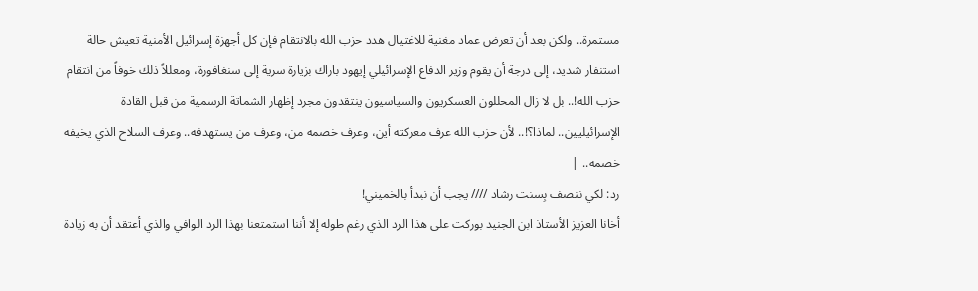مستمرة.. ولكن بعد أن تعرض عماد مغنية للاغتيال هدد حزب الله بالانتقام فإن كل أجهزة إسرائيل الأمنية تعيش حالة استنفار شديد، إلى درجة أن يقوم وزير الدفاع الإسرائيلي إيهود باراك بزيارة سرية إلى سنغافورة، ومعللاً ذلك خوفاً من انتقام حزب الله!.. بل لا زال المحللون العسكريون والسياسيون ينتقدون مجرد إظهار الشماتة الرسمية من قبل القادة الإسرائيليين.. لماذا؟!.. لأن حزب الله عرف معركته أين، وعرف خصمه من، وعرف من يستهدفه.. وعرف السلاح الذي يخيفه خصمه.. |
رد: لكي ننصف بِسنت رشاد //// يجب أن نبدأ بالخميني!
أخانا العزيز الأستاذ ابن الجنيد بوركت على هذا الرد الذي رغم طوله إلا أننا استمتعنا بهذا الرد الوافي والذي أعتقد أن به زيادة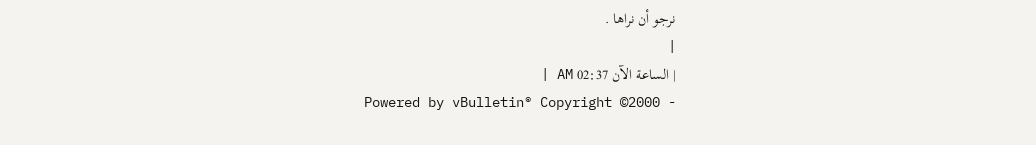نرجو أن نراها .
|
| الساعة الآن 02:37 AM |
Powered by vBulletin® Copyright ©2000 -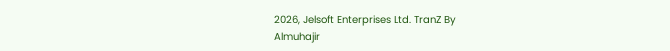2026, Jelsoft Enterprises Ltd. TranZ By
Almuhajir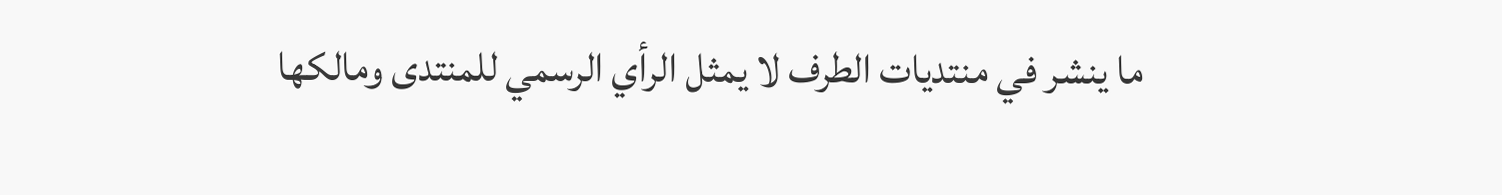ما ينشر في منتديات الطرف لا يمثل الرأي الرسمي للمنتدى ومالكها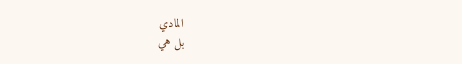المادي
بل هي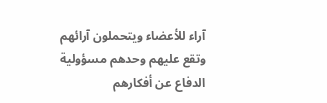آراء للأعضاء ويتحملون آرائهم وتقع عليهم وحدهم مسؤولية الدفاع عن أفكارهم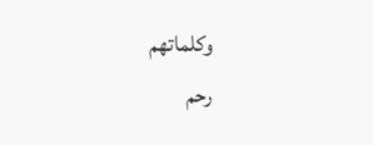وكلماتهم
رحم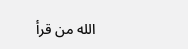الله من قرأ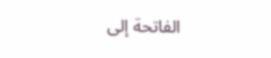الفاتحة إلى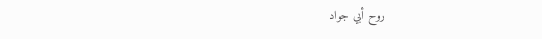روح أبي جواد